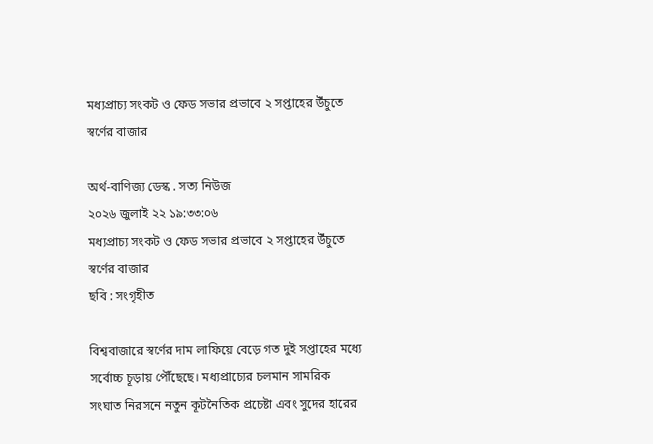মধ্যপ্রাচ্য সংকট ও ফেড সভার প্রভাবে ২ সপ্তাহের উঁচুতে স্বর্ণের বাজার

অর্থ-বাণিজ্য ডেস্ক . সত্য নিউজ
২০২৬ জুলাই ২২ ১৯:৩৩:০৬
মধ্যপ্রাচ্য সংকট ও ফেড সভার প্রভাবে ২ সপ্তাহের উঁচুতে স্বর্ণের বাজার
ছবি : সংগৃহীত

বিশ্ববাজারে স্বর্ণের দাম লাফিয়ে বেড়ে গত দুই সপ্তাহের মধ্যে সর্বোচ্চ চূড়ায় পৌঁছেছে। মধ্যপ্রাচ্যের চলমান সামরিক সংঘাত নিরসনে নতুন কূটনৈতিক প্রচেষ্টা এবং সুদের হারের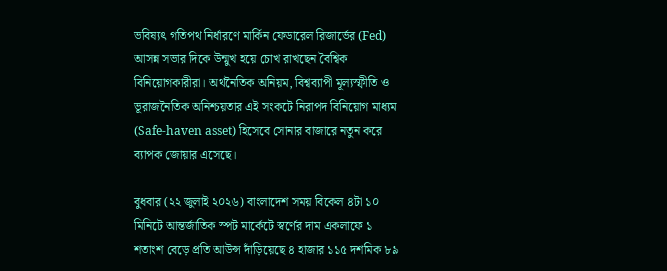ভবিষ্যৎ গতিপথ নির্ধারণে মার্কিন ফেডারেল রিজার্ভের (Fed) আসন্ন সভার দিকে উন্মুখ হয়ে চোখ রাখছেন বৈশ্বিক বিনিয়োগকারীরা। অর্থনৈতিক অনিয়ম, বিশ্বব্যাপী মূল্যস্ফীতি ও ভূরাজনৈতিক অনিশ্চয়তার এই সংকটে নিরাপদ বিনিয়োগ মাধ্যম (Safe-haven asset) হিসেবে সোনার বাজারে নতুন করে ব্যাপক জোয়ার এসেছে।

বুধবার (২২ জুলাই ২০২৬) বাংলাদেশ সময় বিকেল ৪টা ১০ মিনিটে আন্তর্জাতিক স্পট মার্কেটে স্বর্ণের দাম একলাফে ১ শতাংশ বেড়ে প্রতি আউন্স দাঁড়িয়েছে ৪ হাজার ১১৫ দশমিক ৮৯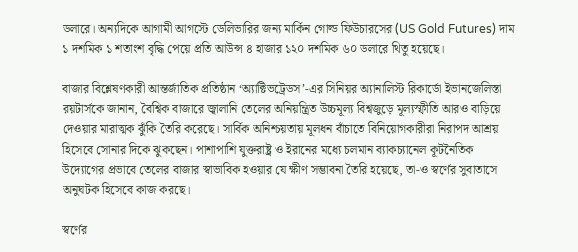ডলারে। অন্যদিকে আগামী আগস্টে ডেলিভারির জন্য মার্কিন গোল্ড ফিউচারসের (US Gold Futures) দাম ১ দশমিক ১ শতাংশ বৃদ্ধি পেয়ে প্রতি আউন্স ৪ হাজার ১২০ দশমিক ৬০ ডলারে থিতু হয়েছে।

বাজার বিশ্লেষণকারী আন্তর্জাতিক প্রতিষ্ঠান ‘অ্যাক্টিভট্রেডস’-এর সিনিয়র অ্যানালিস্ট রিকার্ডো ইভানজেলিস্তা রয়টার্সকে জানান, বৈশ্বিক বাজারে জ্বালানি তেলের অনিয়ন্ত্রিত উচ্চমূল্য বিশ্বজুড়ে মূল্যস্ফীতি আরও বাড়িয়ে দেওয়ার মারাত্মক ঝুঁকি তৈরি করেছে। সার্বিক অনিশ্চয়তায় মূলধন বাঁচাতে বিনিয়োগকারীরা নিরাপদ আশ্রয় হিসেবে সোনার দিকে ঝুকছেন। পাশাপাশি যুক্তরাষ্ট্র ও ইরানের মধ্যে চলমান ব্যাকচ্যানেল কূটনৈতিক উদ্যোগের প্রভাবে তেলের বাজার স্বাভাবিক হওয়ার যে ক্ষীণ সম্ভাবনা তৈরি হয়েছে, তা-ও স্বর্ণের সুবাতাসে অনুঘটক হিসেবে কাজ করছে।

স্বর্ণের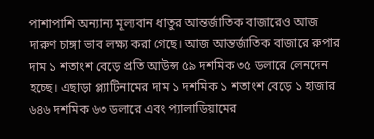পাশাপাশি অন্যান্য মূল্যবান ধাতুর আন্তর্জাতিক বাজারেও আজ দারুণ চাঙ্গা ভাব লক্ষ্য করা গেছে। আজ আন্তর্জাতিক বাজারে রুপার দাম ১ শতাংশ বেড়ে প্রতি আউন্স ৫৯ দশমিক ৩৫ ডলারে লেনদেন হচ্ছে। এছাড়া প্ল্যাটিনামের দাম ১ দশমিক ১ শতাংশ বেড়ে ১ হাজার ৬৪৬ দশমিক ৬৩ ডলারে এবং প্যালাডিয়ামের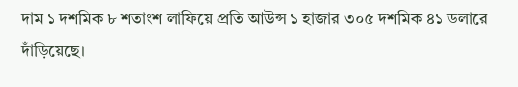দাম ১ দশমিক ৮ শতাংশ লাফিয়ে প্রতি আউন্স ১ হাজার ৩০৫ দশমিক ৪১ ডলারে দাঁড়িয়েছে।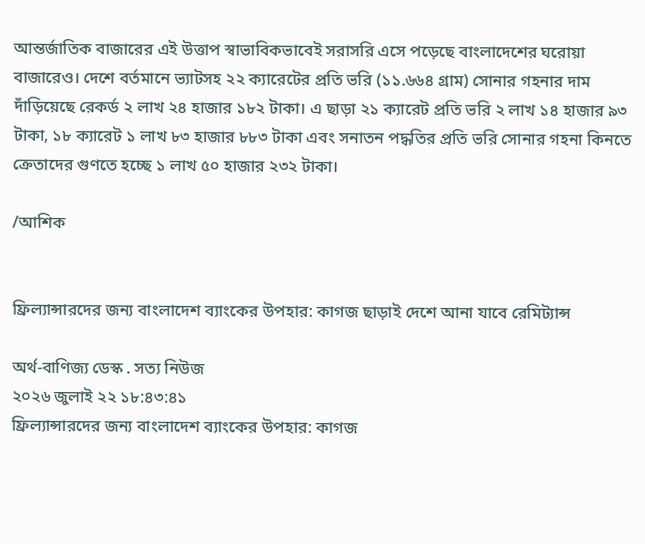আন্তর্জাতিক বাজারের এই উত্তাপ স্বাভাবিকভাবেই সরাসরি এসে পড়েছে বাংলাদেশের ঘরোয়া বাজারেও। দেশে বর্তমানে ভ্যাটসহ ২২ ক্যারেটের প্রতি ভরি (১১.৬৬৪ গ্রাম) সোনার গহনার দাম দাঁড়িয়েছে রেকর্ড ২ লাখ ২৪ হাজার ১৮২ টাকা। এ ছাড়া ২১ ক্যারেট প্রতি ভরি ২ লাখ ১৪ হাজার ৯৩ টাকা, ১৮ ক্যারেট ১ লাখ ৮৩ হাজার ৮৮৩ টাকা এবং সনাতন পদ্ধতির প্রতি ভরি সোনার গহনা কিনতে ক্রেতাদের গুণতে হচ্ছে ১ লাখ ৫০ হাজার ২৩২ টাকা।

/আশিক


ফ্রিল্যান্সারদের জন্য বাংলাদেশ ব্যাংকের উপহার: কাগজ ছাড়াই দেশে আনা যাবে রেমিট্যান্স

অর্থ-বাণিজ্য ডেস্ক . সত্য নিউজ
২০২৬ জুলাই ২২ ১৮:৪৩:৪১
ফ্রিল্যান্সারদের জন্য বাংলাদেশ ব্যাংকের উপহার: কাগজ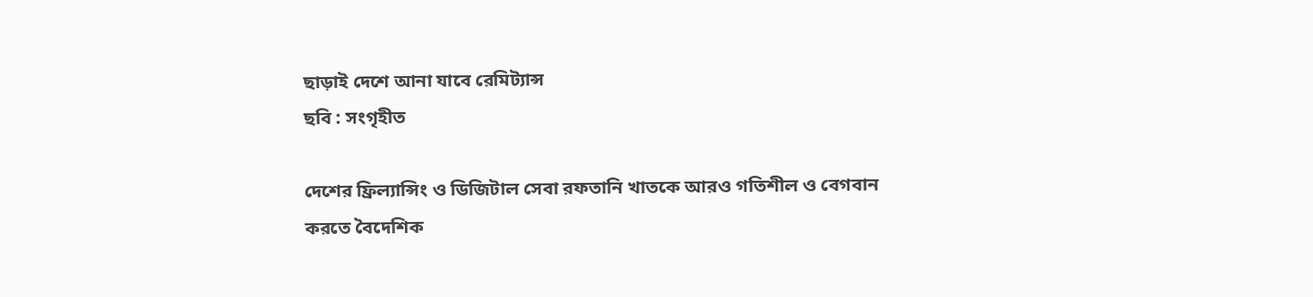ছাড়াই দেশে আনা যাবে রেমিট্যান্স
ছবি : সংগৃহীত

দেশের ফ্রিল্যান্সিং ও ডিজিটাল সেবা রফতানি খাতকে আরও গতিশীল ও বেগবান করতে বৈদেশিক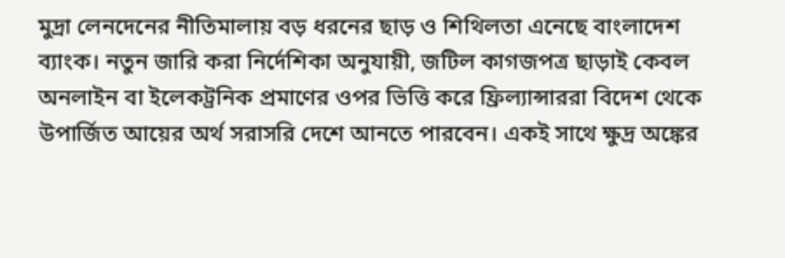মুদ্রা লেনদেনের নীতিমালায় বড় ধরনের ছাড় ও শিথিলতা এনেছে বাংলাদেশ ব্যাংক। নতুন জারি করা নির্দেশিকা অনুযায়ী, জটিল কাগজপত্র ছাড়াই কেবল অনলাইন বা ইলেকট্রনিক প্রমাণের ওপর ভিত্তি করে ফ্রিল্যান্সাররা বিদেশ থেকে উপার্জিত আয়ের অর্থ সরাসরি দেশে আনতে পারবেন। একই সাথে ক্ষুদ্র অঙ্কের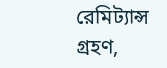রেমিট্যান্স গ্রহণ,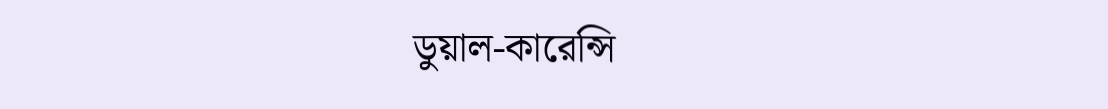ডুয়াল-কারেন্সি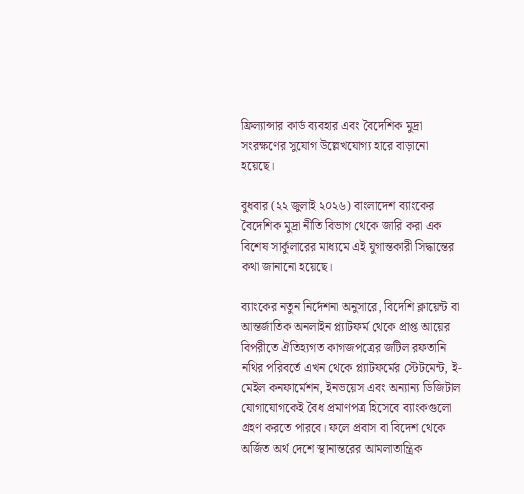ফ্রিল্যান্সার কার্ড ব্যবহার এবং বৈদেশিক মুদ্রা সংরক্ষণের সুযোগ উল্লেখযোগ্য হারে বাড়ানো হয়েছে।

বুধবার (২২ জুলাই ২০২৬) বাংলাদেশ ব্যাংকের বৈদেশিক মুদ্রা নীতি বিভাগ থেকে জারি করা এক বিশেষ সার্কুলারের মাধ্যমে এই যুগান্তকারী সিদ্ধান্তের কথা জানানো হয়েছে।

ব্যাংকের নতুন নির্দেশনা অনুসারে, বিদেশি ক্লায়েন্ট বা আন্তর্জাতিক অনলাইন প্ল্যাটফর্ম থেকে প্রাপ্ত আয়ের বিপরীতে ঐতিহ্যগত কাগজপত্রের জটিল রফতানি নথির পরিবর্তে এখন থেকে প্ল্যাটফর্মের স্টেটমেন্ট, ই-মেইল কনফার্মেশন, ইনভয়েস এবং অন্যান্য ডিজিটাল যোগাযোগকেই বৈধ প্রমাণপত্র হিসেবে ব্যাংকগুলো গ্রহণ করতে পারবে। ফলে প্রবাস বা বিদেশ থেকে অর্জিত অর্থ দেশে স্থানান্তরের আমলাতান্ত্রিক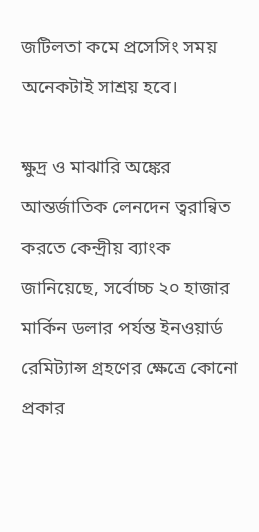জটিলতা কমে প্রসেসিং সময় অনেকটাই সাশ্রয় হবে।

ক্ষুদ্র ও মাঝারি অঙ্কের আন্তর্জাতিক লেনদেন ত্বরান্বিত করতে কেন্দ্রীয় ব্যাংক জানিয়েছে, সর্বোচ্চ ২০ হাজার মার্কিন ডলার পর্যন্ত ইনওয়ার্ড রেমিট্যান্স গ্রহণের ক্ষেত্রে কোনো প্রকার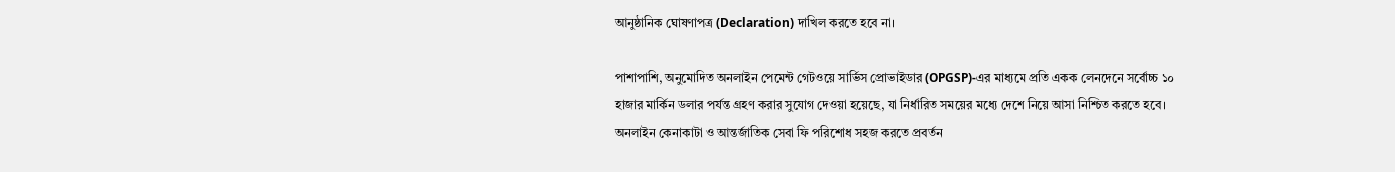আনুষ্ঠানিক ঘোষণাপত্র (Declaration) দাখিল করতে হবে না।

পাশাপাশি, অনুমোদিত অনলাইন পেমেন্ট গেটওয়ে সার্ভিস প্রোভাইডার (OPGSP)-এর মাধ্যমে প্রতি একক লেনদেনে সর্বোচ্চ ১০ হাজার মার্কিন ডলার পর্যন্ত গ্রহণ করার সুযোগ দেওয়া হয়েছে, যা নির্ধারিত সময়ের মধ্যে দেশে নিয়ে আসা নিশ্চিত করতে হবে। অনলাইন কেনাকাটা ও আন্তর্জাতিক সেবা ফি পরিশোধ সহজ করতে প্রবর্তন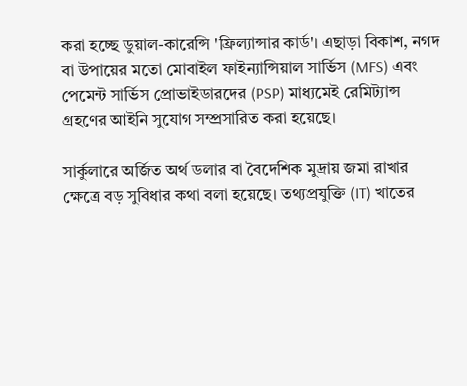করা হচ্ছে ডুয়াল-কারেন্সি 'ফ্রিল্যান্সার কার্ড'। এছাড়া বিকাশ, নগদ বা উপায়ের মতো মোবাইল ফাইন্যান্সিয়াল সার্ভিস (MFS) এবং পেমেন্ট সার্ভিস প্রোভাইডারদের (PSP) মাধ্যমেই রেমিট্যান্স গ্রহণের আইনি সুযোগ সম্প্রসারিত করা হয়েছে।

সার্কুলারে অর্জিত অর্থ ডলার বা বৈদেশিক মুদ্রায় জমা রাখার ক্ষেত্রে বড় সুবিধার কথা বলা হয়েছে। তথ্যপ্রযুক্তি (IT) খাতের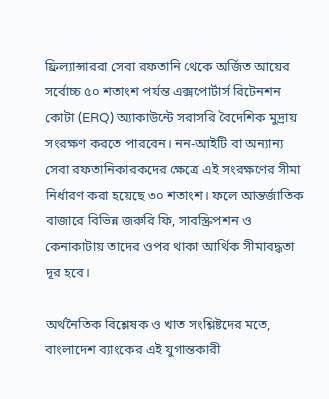ফ্রিল্যান্সাররা সেবা রফতানি থেকে অর্জিত আয়ের সর্বোচ্চ ৫০ শতাংশ পর্যন্ত এক্সপোর্টার্স রিটেনশন কোটা (ERQ) অ্যাকাউন্টে সরাসরি বৈদেশিক মুদ্রায় সংরক্ষণ করতে পারবেন। নন-আইটি বা অন্যান্য সেবা রফতানিকারকদের ক্ষেত্রে এই সংরক্ষণের সীমা নির্ধারণ করা হয়েছে ৩০ শতাংশ। ফলে আন্তর্জাতিক বাজারে বিভিন্ন জরুরি ফি, সাবস্ক্রিপশন ও কেনাকাটায় তাদের ওপর থাকা আর্থিক সীমাবদ্ধতা দূর হবে।

অর্থনৈতিক বিশ্লেষক ও খাত সংশ্লিষ্টদের মতে, বাংলাদেশ ব্যাংকের এই যুগান্তকারী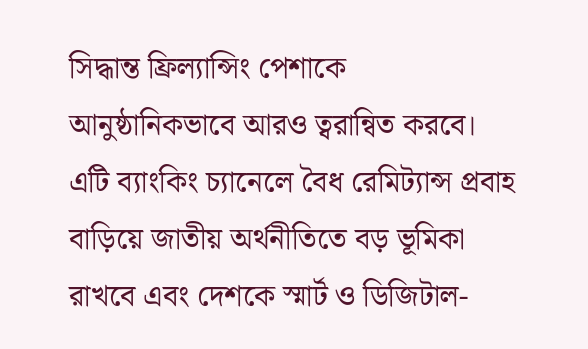সিদ্ধান্ত ফ্রিল্যান্সিং পেশাকে আনুষ্ঠানিকভাবে আরও ত্বরান্বিত করবে। এটি ব্যাংকিং চ্যানেলে বৈধ রেমিট্যান্স প্রবাহ বাড়িয়ে জাতীয় অর্থনীতিতে বড় ভূমিকা রাখবে এবং দেশকে স্মার্ট ও ডিজিটাল-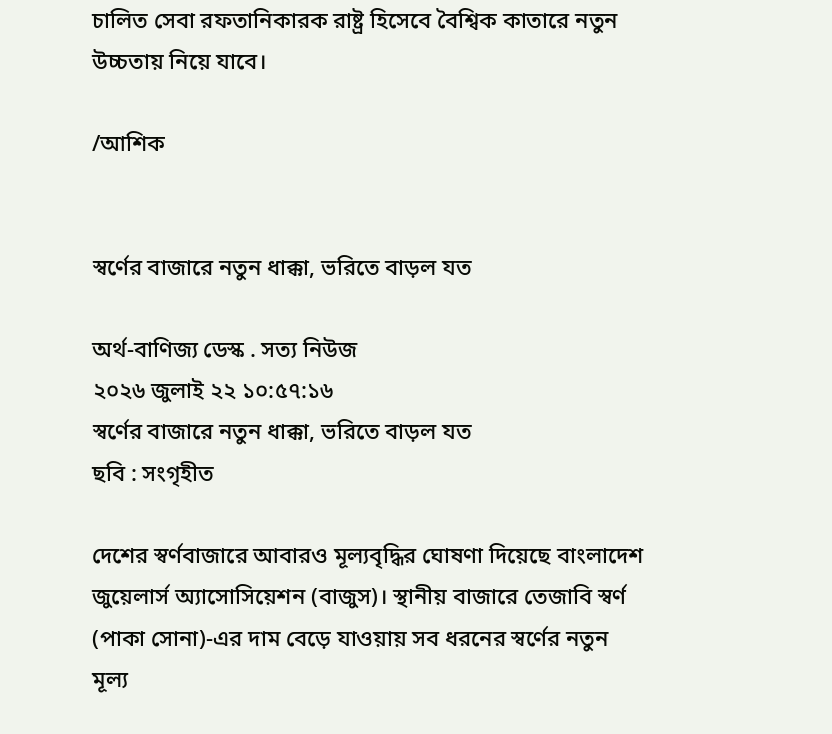চালিত সেবা রফতানিকারক রাষ্ট্র হিসেবে বৈশ্বিক কাতারে নতুন উচ্চতায় নিয়ে যাবে।

/আশিক


স্বর্ণের বাজারে নতুন ধাক্কা, ভরিতে বাড়ল যত

অর্থ-বাণিজ্য ডেস্ক . সত্য নিউজ
২০২৬ জুলাই ২২ ১০:৫৭:১৬
স্বর্ণের বাজারে নতুন ধাক্কা, ভরিতে বাড়ল যত
ছবি : সংগৃহীত

দেশের স্বর্ণবাজারে আবারও মূল্যবৃদ্ধির ঘোষণা দিয়েছে বাংলাদেশ জুয়েলার্স অ্যাসোসিয়েশন (বাজুস)। স্থানীয় বাজারে তেজাবি স্বর্ণ (পাকা সোনা)-এর দাম বেড়ে যাওয়ায় সব ধরনের স্বর্ণের নতুন মূল্য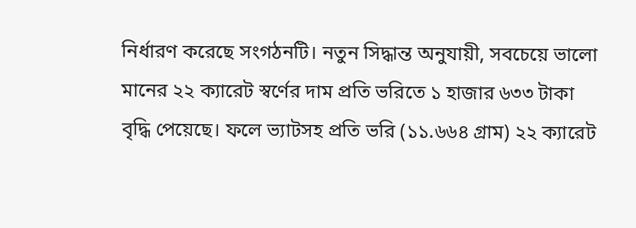নির্ধারণ করেছে সংগঠনটি। নতুন সিদ্ধান্ত অনুযায়ী, সবচেয়ে ভালো মানের ২২ ক্যারেট স্বর্ণের দাম প্রতি ভরিতে ১ হাজার ৬৩৩ টাকা বৃদ্ধি পেয়েছে। ফলে ভ্যাটসহ প্রতি ভরি (১১.৬৬৪ গ্রাম) ২২ ক্যারেট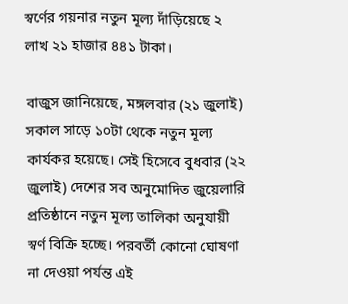স্বর্ণের গয়নার নতুন মূল্য দাঁড়িয়েছে ২ লাখ ২১ হাজার ৪৪১ টাকা।

বাজুস জানিয়েছে, মঙ্গলবার (২১ জুলাই) সকাল সাড়ে ১০টা থেকে নতুন মূল্য কার্যকর হয়েছে। সেই হিসেবে বুধবার (২২ জুলাই) দেশের সব অনুমোদিত জুয়েলারি প্রতিষ্ঠানে নতুন মূল্য তালিকা অনুযায়ী স্বর্ণ বিক্রি হচ্ছে। পরবর্তী কোনো ঘোষণা না দেওয়া পর্যন্ত এই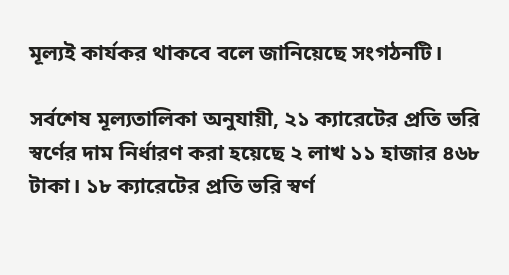মূল্যই কার্যকর থাকবে বলে জানিয়েছে সংগঠনটি।

সর্বশেষ মূল্যতালিকা অনুযায়ী, ২১ ক্যারেটের প্রতি ভরি স্বর্ণের দাম নির্ধারণ করা হয়েছে ২ লাখ ১১ হাজার ৪৬৮ টাকা। ১৮ ক্যারেটের প্রতি ভরি স্বর্ণ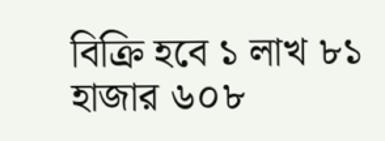বিক্রি হবে ১ লাখ ৮১ হাজার ৬০৮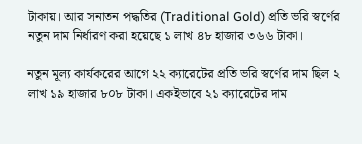টাকায়। আর সনাতন পদ্ধতির (Traditional Gold) প্রতি ভরি স্বর্ণের নতুন দাম নির্ধারণ করা হয়েছে ১ লাখ ৪৮ হাজার ৩৬৬ টাকা।

নতুন মূল্য কার্যকরের আগে ২২ ক্যারেটের প্রতি ভরি স্বর্ণের দাম ছিল ২ লাখ ১৯ হাজার ৮০৮ টাকা। একইভাবে ২১ ক্যারেটের দাম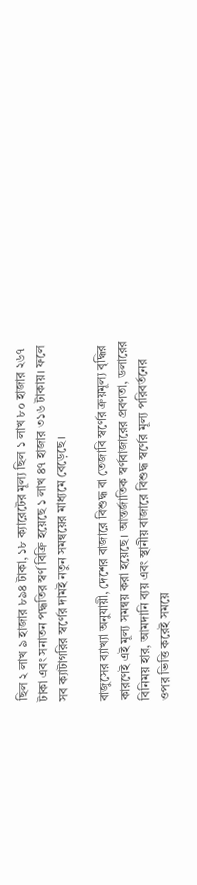ছিল ২ লাখ ৯ হাজার ৮৯৪ টাকা, ১৮ ক্যারেটের মূল্য ছিল ১ লাখ ৮০ হাজার ২৬৭ টাকা এবং সনাতন পদ্ধতির স্বর্ণ বিক্রি হয়েছে ১ লাখ ৪৭ হাজার ৩১৬ টাকায়। ফলে সব ক্যাটাগরির স্বর্ণের দামই নতুন সমন্বয়ের মাধ্যমে বেড়েছে।

বাজুসের ব্যাখ্যা অনুযায়ী, দেশের বাজারে বিশুদ্ধ বা তেজাবি স্বর্ণের ক্রয়মূল্য বৃদ্ধির কারণেই এই মূল্য সমন্বয় করা হয়েছে। আন্তর্জাতিক স্বর্ণবাজারের প্রবণতা, ডলারের বিনিময় হার, আমদানি ব্যয় এবং স্থানীয় বাজারে বিশুদ্ধ স্বর্ণের মূল্য পরিবর্তনের ওপর ভিত্তি করেই সময়ে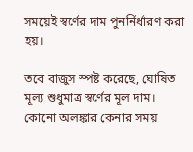সময়েই স্বর্ণের দাম পুনর্নির্ধারণ করা হয়।

তবে বাজুস স্পষ্ট করেছে, ঘোষিত মূল্য শুধুমাত্র স্বর্ণের মূল দাম। কোনো অলঙ্কার কেনার সময়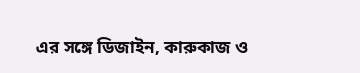এর সঙ্গে ডিজাইন, কারুকাজ ও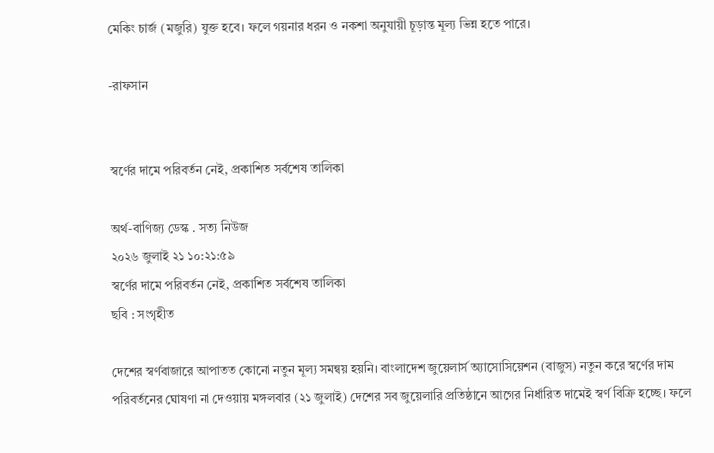মেকিং চার্জ (মজুরি) যুক্ত হবে। ফলে গয়নার ধরন ও নকশা অনুযায়ী চূড়ান্ত মূল্য ভিন্ন হতে পারে।

-রাফসান


স্বর্ণের দামে পরিবর্তন নেই, প্রকাশিত সর্বশেষ তালিকা

অর্থ-বাণিজ্য ডেস্ক . সত্য নিউজ
২০২৬ জুলাই ২১ ১০:২১:৫৯
স্বর্ণের দামে পরিবর্তন নেই, প্রকাশিত সর্বশেষ তালিকা
ছবি : সংগৃহীত

দেশের স্বর্ণবাজারে আপাতত কোনো নতুন মূল্য সমন্বয় হয়নি। বাংলাদেশ জুয়েলার্স অ্যাসোসিয়েশন (বাজুস) নতুন করে স্বর্ণের দাম পরিবর্তনের ঘোষণা না দেওয়ায় মঙ্গলবার (২১ জুলাই) দেশের সব জুয়েলারি প্রতিষ্ঠানে আগের নির্ধারিত দামেই স্বর্ণ বিক্রি হচ্ছে। ফলে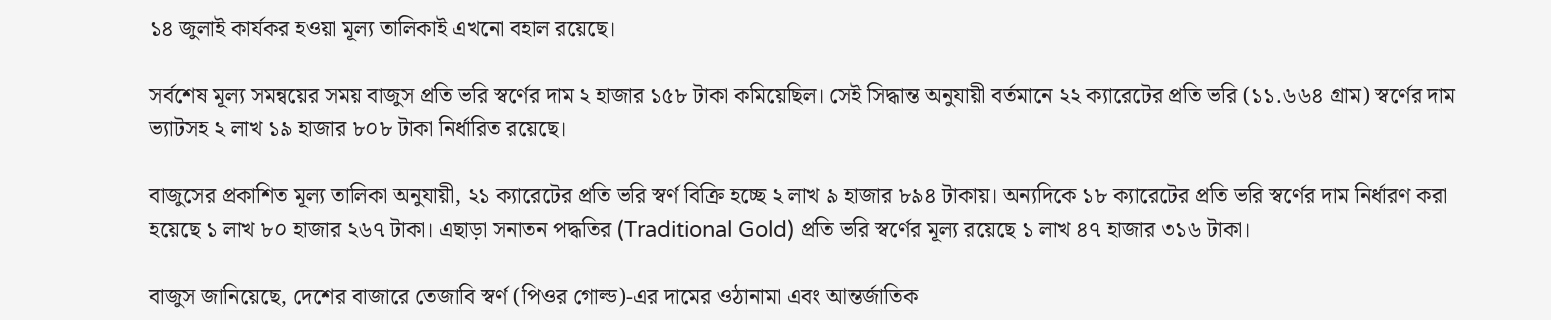১৪ জুলাই কার্যকর হওয়া মূল্য তালিকাই এখনো বহাল রয়েছে।

সর্বশেষ মূল্য সমন্বয়ের সময় বাজুস প্রতি ভরি স্বর্ণের দাম ২ হাজার ১৫৮ টাকা কমিয়েছিল। সেই সিদ্ধান্ত অনুযায়ী বর্তমানে ২২ ক্যারেটের প্রতি ভরি (১১.৬৬৪ গ্রাম) স্বর্ণের দাম ভ্যাটসহ ২ লাখ ১৯ হাজার ৮০৮ টাকা নির্ধারিত রয়েছে।

বাজুসের প্রকাশিত মূল্য তালিকা অনুযায়ী, ২১ ক্যারেটের প্রতি ভরি স্বর্ণ বিক্রি হচ্ছে ২ লাখ ৯ হাজার ৮৯৪ টাকায়। অন্যদিকে ১৮ ক্যারেটের প্রতি ভরি স্বর্ণের দাম নির্ধারণ করা হয়েছে ১ লাখ ৮০ হাজার ২৬৭ টাকা। এছাড়া সনাতন পদ্ধতির (Traditional Gold) প্রতি ভরি স্বর্ণের মূল্য রয়েছে ১ লাখ ৪৭ হাজার ৩১৬ টাকা।

বাজুস জানিয়েছে, দেশের বাজারে তেজাবি স্বর্ণ (পিওর গোল্ড)-এর দামের ওঠানামা এবং আন্তর্জাতিক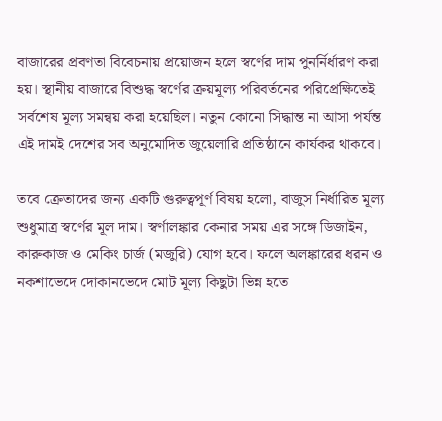বাজারের প্রবণতা বিবেচনায় প্রয়োজন হলে স্বর্ণের দাম পুনর্নির্ধারণ করা হয়। স্থানীয় বাজারে বিশুদ্ধ স্বর্ণের ক্রয়মূল্য পরিবর্তনের পরিপ্রেক্ষিতেই সর্বশেষ মূল্য সমন্বয় করা হয়েছিল। নতুন কোনো সিদ্ধান্ত না আসা পর্যন্ত এই দামই দেশের সব অনুমোদিত জুয়েলারি প্রতিষ্ঠানে কার্যকর থাকবে।

তবে ক্রেতাদের জন্য একটি গুরুত্বপূর্ণ বিষয় হলো, বাজুস নির্ধারিত মূল্য শুধুমাত্র স্বর্ণের মূল দাম। স্বর্ণালঙ্কার কেনার সময় এর সঙ্গে ডিজাইন, কারুকাজ ও মেকিং চার্জ (মজুরি) যোগ হবে। ফলে অলঙ্কারের ধরন ও নকশাভেদে দোকানভেদে মোট মূল্য কিছুটা ভিন্ন হতে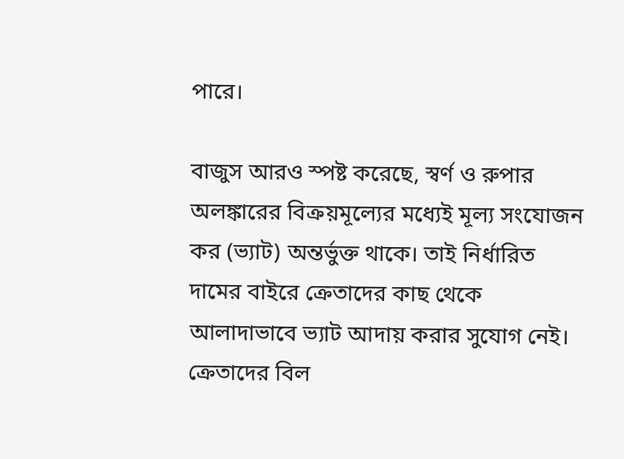পারে।

বাজুস আরও স্পষ্ট করেছে, স্বর্ণ ও রুপার অলঙ্কারের বিক্রয়মূল্যের মধ্যেই মূল্য সংযোজন কর (ভ্যাট) অন্তর্ভুক্ত থাকে। তাই নির্ধারিত দামের বাইরে ক্রেতাদের কাছ থেকে আলাদাভাবে ভ্যাট আদায় করার সুযোগ নেই। ক্রেতাদের বিল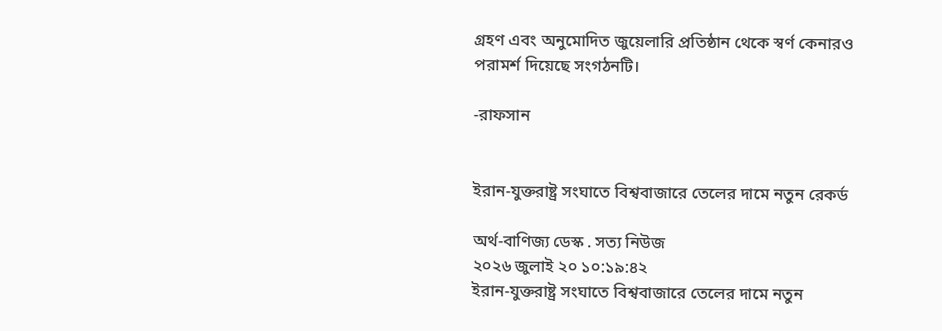গ্রহণ এবং অনুমোদিত জুয়েলারি প্রতিষ্ঠান থেকে স্বর্ণ কেনারও পরামর্শ দিয়েছে সংগঠনটি।

-রাফসান


ইরান-যুক্তরাষ্ট্র সংঘাতে বিশ্ববাজারে তেলের দামে নতুন রেকর্ড

অর্থ-বাণিজ্য ডেস্ক . সত্য নিউজ
২০২৬ জুলাই ২০ ১০:১৯:৪২
ইরান-যুক্তরাষ্ট্র সংঘাতে বিশ্ববাজারে তেলের দামে নতুন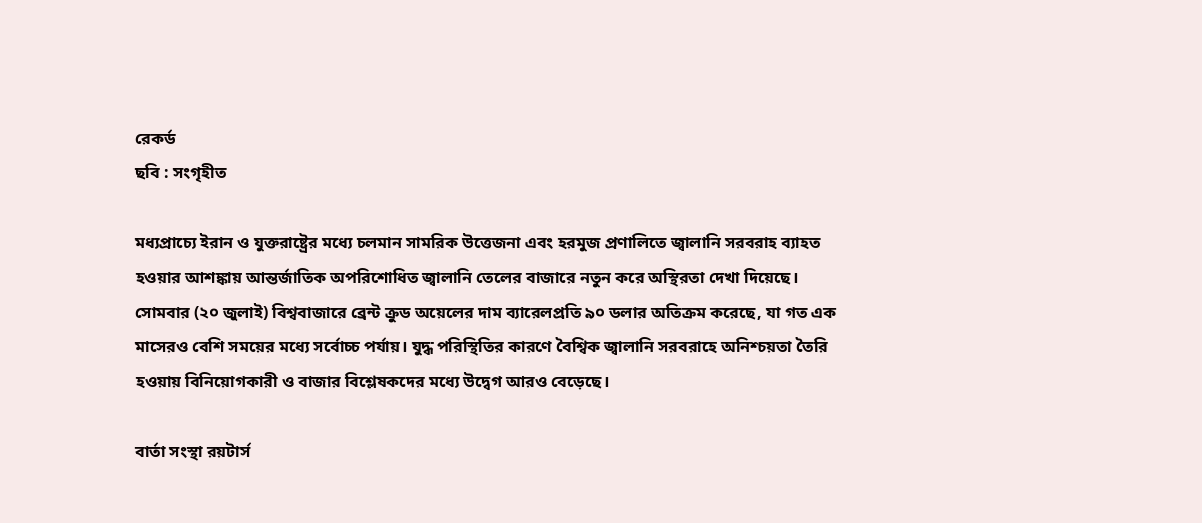রেকর্ড
ছবি : সংগৃহীত

মধ্যপ্রাচ্যে ইরান ও যুক্তরাষ্ট্রের মধ্যে চলমান সামরিক উত্তেজনা এবং হরমুজ প্রণালিতে জ্বালানি সরবরাহ ব্যাহত হওয়ার আশঙ্কায় আন্তর্জাতিক অপরিশোধিত জ্বালানি তেলের বাজারে নতুন করে অস্থিরতা দেখা দিয়েছে। সোমবার (২০ জুলাই) বিশ্ববাজারে ব্রেন্ট ক্রুড অয়েলের দাম ব্যারেলপ্রতি ৯০ ডলার অতিক্রম করেছে, যা গত এক মাসেরও বেশি সময়ের মধ্যে সর্বোচ্চ পর্যায়। যুদ্ধ পরিস্থিতির কারণে বৈশ্বিক জ্বালানি সরবরাহে অনিশ্চয়তা তৈরি হওয়ায় বিনিয়োগকারী ও বাজার বিশ্লেষকদের মধ্যে উদ্বেগ আরও বেড়েছে।

বার্তা সংস্থা রয়টার্স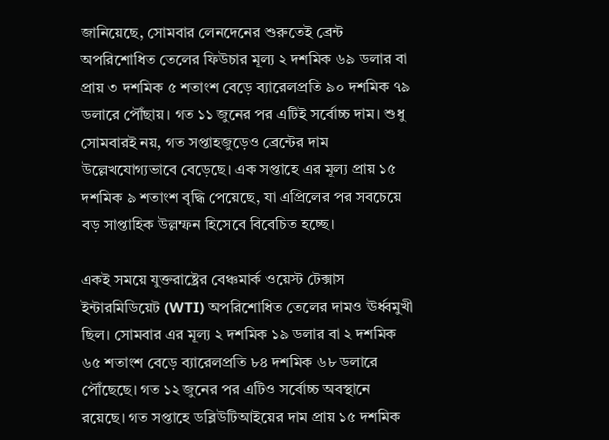জানিয়েছে, সোমবার লেনদেনের শুরুতেই ব্রেন্ট অপরিশোধিত তেলের ফিউচার মূল্য ২ দশমিক ৬৯ ডলার বা প্রায় ৩ দশমিক ৫ শতাংশ বেড়ে ব্যারেলপ্রতি ৯০ দশমিক ৭৯ ডলারে পৌঁছায়। গত ১১ জুনের পর এটিই সর্বোচ্চ দাম। শুধু সোমবারই নয়, গত সপ্তাহজুড়েও ব্রেন্টের দাম উল্লেখযোগ্যভাবে বেড়েছে। এক সপ্তাহে এর মূল্য প্রায় ১৫ দশমিক ৯ শতাংশ বৃদ্ধি পেয়েছে, যা এপ্রিলের পর সবচেয়ে বড় সাপ্তাহিক উল্লম্ফন হিসেবে বিবেচিত হচ্ছে।

একই সময়ে যুক্তরাষ্ট্রের বেঞ্চমার্ক ওয়েস্ট টেক্সাস ইন্টারমিডিয়েট (WTI) অপরিশোধিত তেলের দামও ঊর্ধ্বমুখী ছিল। সোমবার এর মূল্য ২ দশমিক ১৯ ডলার বা ২ দশমিক ৬৫ শতাংশ বেড়ে ব্যারেলপ্রতি ৮৪ দশমিক ৬৮ ডলারে পৌঁছেছে। গত ১২ জুনের পর এটিও সর্বোচ্চ অবস্থানে রয়েছে। গত সপ্তাহে ডব্লিউটিআইয়ের দাম প্রায় ১৫ দশমিক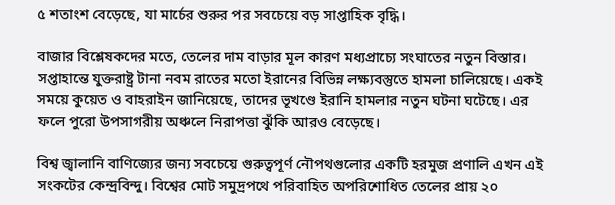৫ শতাংশ বেড়েছে, যা মার্চের শুরুর পর সবচেয়ে বড় সাপ্তাহিক বৃদ্ধি।

বাজার বিশ্লেষকদের মতে, তেলের দাম বাড়ার মূল কারণ মধ্যপ্রাচ্যে সংঘাতের নতুন বিস্তার। সপ্তাহান্তে যুক্তরাষ্ট্র টানা নবম রাতের মতো ইরানের বিভিন্ন লক্ষ্যবস্তুতে হামলা চালিয়েছে। একই সময়ে কুয়েত ও বাহরাইন জানিয়েছে, তাদের ভূখণ্ডে ইরানি হামলার নতুন ঘটনা ঘটেছে। এর ফলে পুরো উপসাগরীয় অঞ্চলে নিরাপত্তা ঝুঁকি আরও বেড়েছে।

বিশ্ব জ্বালানি বাণিজ্যের জন্য সবচেয়ে গুরুত্বপূর্ণ নৌপথগুলোর একটি হরমুজ প্রণালি এখন এই সংকটের কেন্দ্রবিন্দু। বিশ্বের মোট সমুদ্রপথে পরিবাহিত অপরিশোধিত তেলের প্রায় ২০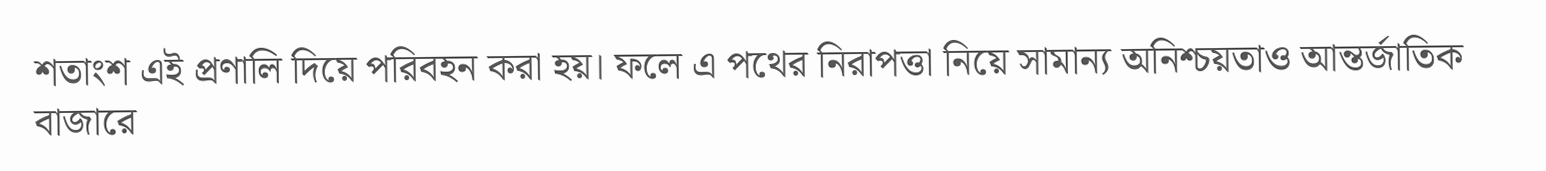শতাংশ এই প্রণালি দিয়ে পরিবহন করা হয়। ফলে এ পথের নিরাপত্তা নিয়ে সামান্য অনিশ্চয়তাও আন্তর্জাতিক বাজারে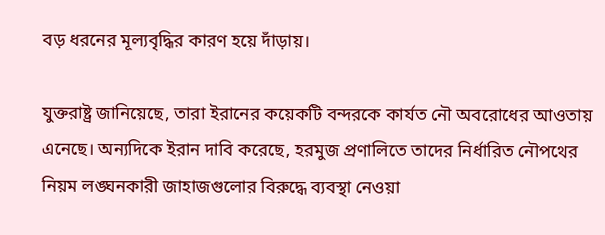বড় ধরনের মূল্যবৃদ্ধির কারণ হয়ে দাঁড়ায়।

যুক্তরাষ্ট্র জানিয়েছে, তারা ইরানের কয়েকটি বন্দরকে কার্যত নৌ অবরোধের আওতায় এনেছে। অন্যদিকে ইরান দাবি করেছে, হরমুজ প্রণালিতে তাদের নির্ধারিত নৌপথের নিয়ম লঙ্ঘনকারী জাহাজগুলোর বিরুদ্ধে ব্যবস্থা নেওয়া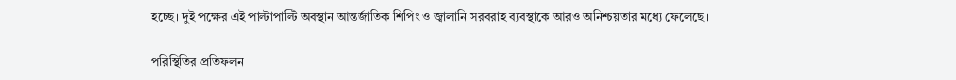হচ্ছে। দুই পক্ষের এই পাল্টাপাল্টি অবস্থান আন্তর্জাতিক শিপিং ও জ্বালানি সরবরাহ ব্যবস্থাকে আরও অনিশ্চয়তার মধ্যে ফেলেছে।

পরিস্থিতির প্রতিফলন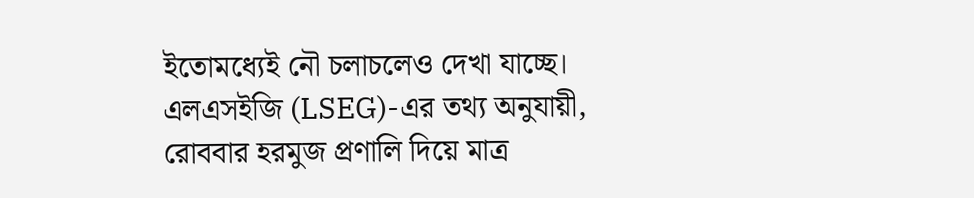ইতোমধ্যেই নৌ চলাচলেও দেখা যাচ্ছে। এলএসইজি (LSEG)-এর তথ্য অনুযায়ী, রোববার হরমুজ প্রণালি দিয়ে মাত্র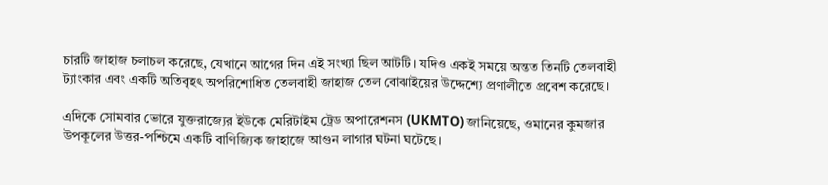চারটি জাহাজ চলাচল করেছে, যেখানে আগের দিন এই সংখ্যা ছিল আটটি। যদিও একই সময়ে অন্তত তিনটি তেলবাহী ট্যাংকার এবং একটি অতিবৃহৎ অপরিশোধিত তেলবাহী জাহাজ তেল বোঝাইয়ের উদ্দেশ্যে প্রণালীতে প্রবেশ করেছে।

এদিকে সোমবার ভোরে যুক্তরাজ্যের ইউকে মেরিটাইম ট্রেড অপারেশনস (UKMTO) জানিয়েছে, ওমানের কুমজার উপকূলের উত্তর-পশ্চিমে একটি বাণিজ্যিক জাহাজে আগুন লাগার ঘটনা ঘটেছে।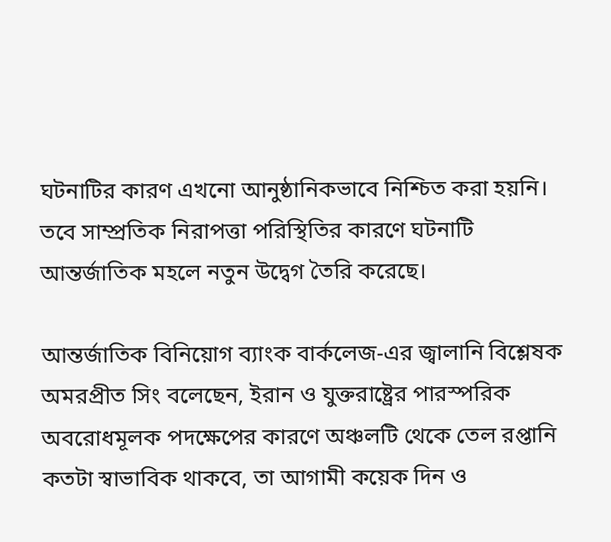ঘটনাটির কারণ এখনো আনুষ্ঠানিকভাবে নিশ্চিত করা হয়নি। তবে সাম্প্রতিক নিরাপত্তা পরিস্থিতির কারণে ঘটনাটি আন্তর্জাতিক মহলে নতুন উদ্বেগ তৈরি করেছে।

আন্তর্জাতিক বিনিয়োগ ব্যাংক বার্কলেজ-এর জ্বালানি বিশ্লেষক অমরপ্রীত সিং বলেছেন, ইরান ও যুক্তরাষ্ট্রের পারস্পরিক অবরোধমূলক পদক্ষেপের কারণে অঞ্চলটি থেকে তেল রপ্তানি কতটা স্বাভাবিক থাকবে, তা আগামী কয়েক দিন ও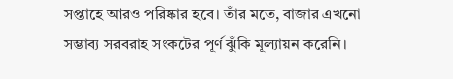সপ্তাহে আরও পরিষ্কার হবে। তাঁর মতে, বাজার এখনো সম্ভাব্য সরবরাহ সংকটের পূর্ণ ঝুঁকি মূল্যায়ন করেনি।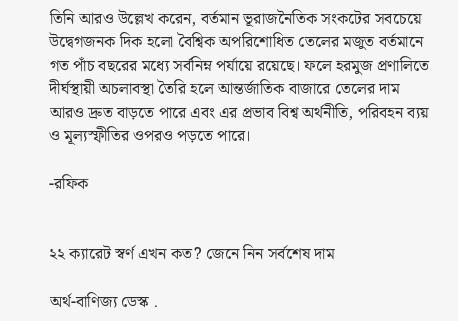তিনি আরও উল্লেখ করেন, বর্তমান ভূরাজনৈতিক সংকটের সবচেয়ে উদ্বেগজনক দিক হলো বৈশ্বিক অপরিশোধিত তেলের মজুত বর্তমানে গত পাঁচ বছরের মধ্যে সর্বনিম্ন পর্যায়ে রয়েছে। ফলে হরমুজ প্রণালিতে দীর্ঘস্থায়ী অচলাবস্থা তৈরি হলে আন্তর্জাতিক বাজারে তেলের দাম আরও দ্রুত বাড়তে পারে এবং এর প্রভাব বিশ্ব অর্থনীতি, পরিবহন ব্যয় ও মূল্যস্ফীতির ওপরও পড়তে পারে।

-রফিক


২২ ক্যারেট স্বর্ণ এখন কত? জেনে নিন সর্বশেষ দাম

অর্থ-বাণিজ্য ডেস্ক .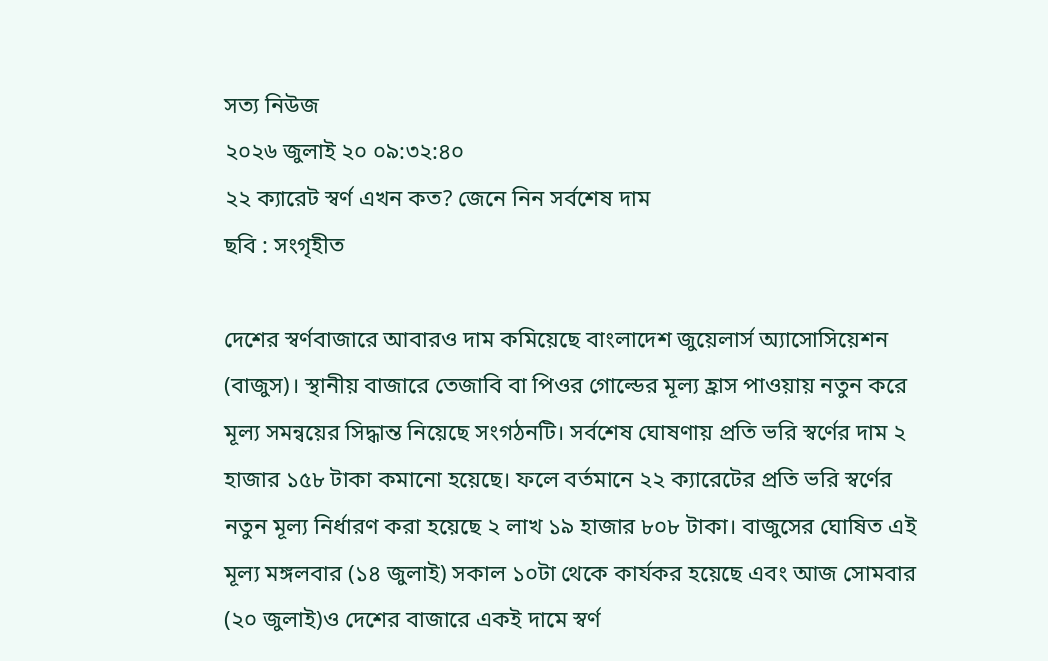সত্য নিউজ
২০২৬ জুলাই ২০ ০৯:৩২:৪০
২২ ক্যারেট স্বর্ণ এখন কত? জেনে নিন সর্বশেষ দাম
ছবি : সংগৃহীত

দেশের স্বর্ণবাজারে আবারও দাম কমিয়েছে বাংলাদেশ জুয়েলার্স অ্যাসোসিয়েশন (বাজুস)। স্থানীয় বাজারে তেজাবি বা পিওর গোল্ডের মূল্য হ্রাস পাওয়ায় নতুন করে মূল্য সমন্বয়ের সিদ্ধান্ত নিয়েছে সংগঠনটি। সর্বশেষ ঘোষণায় প্রতি ভরি স্বর্ণের দাম ২ হাজার ১৫৮ টাকা কমানো হয়েছে। ফলে বর্তমানে ২২ ক্যারেটের প্রতি ভরি স্বর্ণের নতুন মূল্য নির্ধারণ করা হয়েছে ২ লাখ ১৯ হাজার ৮০৮ টাকা। বাজুসের ঘোষিত এই মূল্য মঙ্গলবার (১৪ জুলাই) সকাল ১০টা থেকে কার্যকর হয়েছে এবং আজ সোমবার (২০ জুলাই)ও দেশের বাজারে একই দামে স্বর্ণ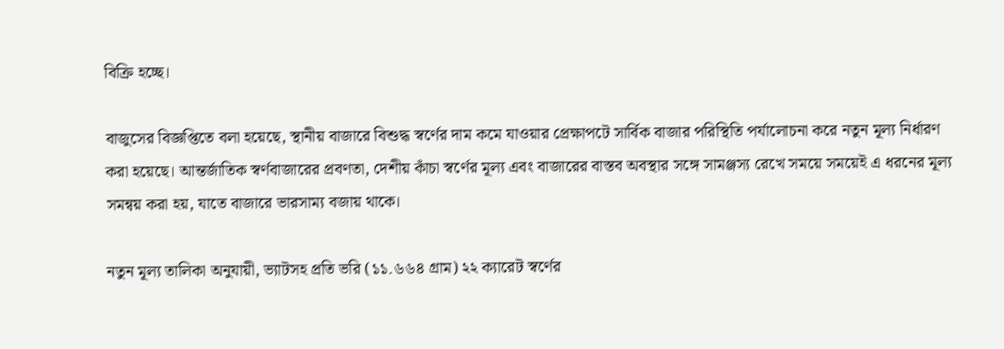বিক্রি হচ্ছে।

বাজুসের বিজ্ঞপ্তিতে বলা হয়েছে, স্থানীয় বাজারে বিশুদ্ধ স্বর্ণের দাম কমে যাওয়ার প্রেক্ষাপটে সার্বিক বাজার পরিস্থিতি পর্যালোচনা করে নতুন মূল্য নির্ধারণ করা হয়েছে। আন্তর্জাতিক স্বর্ণবাজারের প্রবণতা, দেশীয় কাঁচা স্বর্ণের মূল্য এবং বাজারের বাস্তব অবস্থার সঙ্গে সামঞ্জস্য রেখে সময়ে সময়েই এ ধরনের মূল্য সমন্বয় করা হয়, যাতে বাজারে ভারসাম্য বজায় থাকে।

নতুন মূল্য তালিকা অনুযায়ী, ভ্যাটসহ প্রতি ভরি (১১.৬৬৪ গ্রাম) ২২ ক্যারেট স্বর্ণের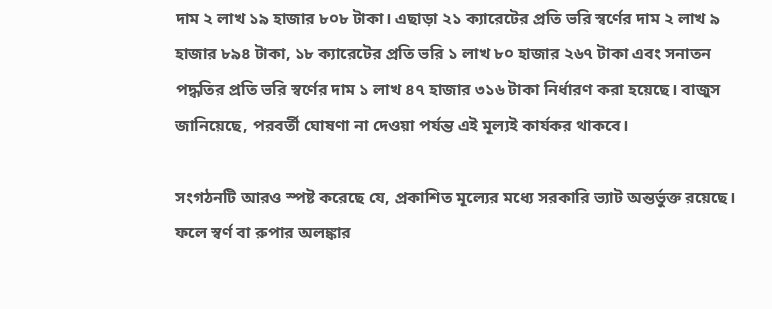দাম ২ লাখ ১৯ হাজার ৮০৮ টাকা। এছাড়া ২১ ক্যারেটের প্রতি ভরি স্বর্ণের দাম ২ লাখ ৯ হাজার ৮৯৪ টাকা, ১৮ ক্যারেটের প্রতি ভরি ১ লাখ ৮০ হাজার ২৬৭ টাকা এবং সনাতন পদ্ধতির প্রতি ভরি স্বর্ণের দাম ১ লাখ ৪৭ হাজার ৩১৬ টাকা নির্ধারণ করা হয়েছে। বাজুস জানিয়েছে, পরবর্তী ঘোষণা না দেওয়া পর্যন্ত এই মূল্যই কার্যকর থাকবে।

সংগঠনটি আরও স্পষ্ট করেছে যে, প্রকাশিত মূল্যের মধ্যে সরকারি ভ্যাট অন্তর্ভুক্ত রয়েছে। ফলে স্বর্ণ বা রুপার অলঙ্কার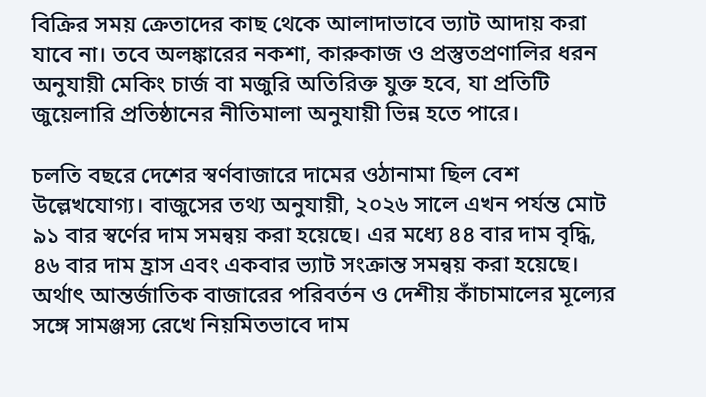বিক্রির সময় ক্রেতাদের কাছ থেকে আলাদাভাবে ভ্যাট আদায় করা যাবে না। তবে অলঙ্কারের নকশা, কারুকাজ ও প্রস্তুতপ্রণালির ধরন অনুযায়ী মেকিং চার্জ বা মজুরি অতিরিক্ত যুক্ত হবে, যা প্রতিটি জুয়েলারি প্রতিষ্ঠানের নীতিমালা অনুযায়ী ভিন্ন হতে পারে।

চলতি বছরে দেশের স্বর্ণবাজারে দামের ওঠানামা ছিল বেশ উল্লেখযোগ্য। বাজুসের তথ্য অনুযায়ী, ২০২৬ সালে এখন পর্যন্ত মোট ৯১ বার স্বর্ণের দাম সমন্বয় করা হয়েছে। এর মধ্যে ৪৪ বার দাম বৃদ্ধি, ৪৬ বার দাম হ্রাস এবং একবার ভ্যাট সংক্রান্ত সমন্বয় করা হয়েছে। অর্থাৎ আন্তর্জাতিক বাজারের পরিবর্তন ও দেশীয় কাঁচামালের মূল্যের সঙ্গে সামঞ্জস্য রেখে নিয়মিতভাবে দাম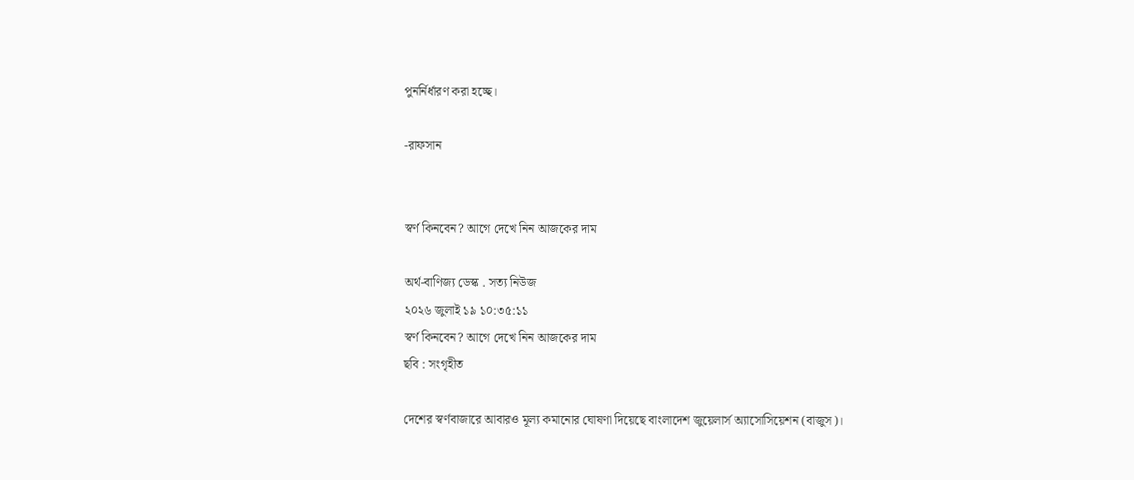পুনর্নির্ধারণ করা হচ্ছে।

-রাফসান


স্বর্ণ কিনবেন? আগে দেখে নিন আজকের দাম

অর্থ-বাণিজ্য ডেস্ক . সত্য নিউজ
২০২৬ জুলাই ১৯ ১০:৩৫:১১
স্বর্ণ কিনবেন? আগে দেখে নিন আজকের দাম
ছবি : সংগৃহীত

দেশের স্বর্ণবাজারে আবারও মূল্য কমানোর ঘোষণা দিয়েছে বাংলাদেশ জুয়েলার্স অ্যাসোসিয়েশন (বাজুস)।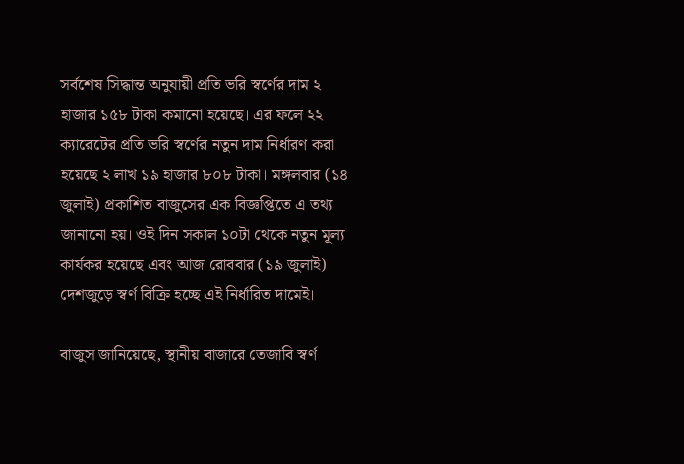সর্বশেষ সিদ্ধান্ত অনুযায়ী প্রতি ভরি স্বর্ণের দাম ২ হাজার ১৫৮ টাকা কমানো হয়েছে। এর ফলে ২২ ক্যারেটের প্রতি ভরি স্বর্ণের নতুন দাম নির্ধারণ করা হয়েছে ২ লাখ ১৯ হাজার ৮০৮ টাকা। মঙ্গলবার (১৪ জুলাই) প্রকাশিত বাজুসের এক বিজ্ঞপ্তিতে এ তথ্য জানানো হয়। ওই দিন সকাল ১০টা থেকে নতুন মূল্য কার্যকর হয়েছে এবং আজ রোববার (১৯ জুলাই) দেশজুড়ে স্বর্ণ বিক্রি হচ্ছে এই নির্ধারিত দামেই।

বাজুস জানিয়েছে, স্থানীয় বাজারে তেজাবি স্বর্ণ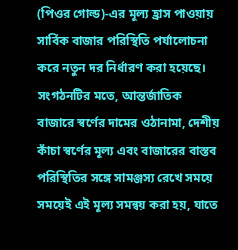(পিওর গোল্ড)-এর মূল্য হ্রাস পাওয়ায় সার্বিক বাজার পরিস্থিতি পর্যালোচনা করে নতুন দর নির্ধারণ করা হয়েছে। সংগঠনটির মতে, আন্তর্জাতিক বাজারে স্বর্ণের দামের ওঠানামা, দেশীয় কাঁচা স্বর্ণের মূল্য এবং বাজারের বাস্তব পরিস্থিতির সঙ্গে সামঞ্জস্য রেখে সময়ে সময়েই এই মূল্য সমন্বয় করা হয়, যাতে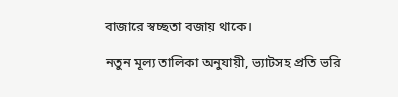বাজারে স্বচ্ছতা বজায় থাকে।

নতুন মূল্য তালিকা অনুযায়ী, ভ্যাটসহ প্রতি ভরি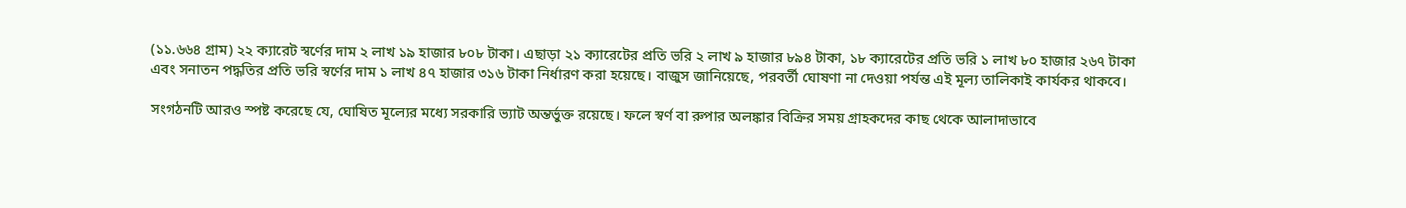(১১.৬৬৪ গ্রাম) ২২ ক্যারেট স্বর্ণের দাম ২ লাখ ১৯ হাজার ৮০৮ টাকা। এছাড়া ২১ ক্যারেটের প্রতি ভরি ২ লাখ ৯ হাজার ৮৯৪ টাকা, ১৮ ক্যারেটের প্রতি ভরি ১ লাখ ৮০ হাজার ২৬৭ টাকা এবং সনাতন পদ্ধতির প্রতি ভরি স্বর্ণের দাম ১ লাখ ৪৭ হাজার ৩১৬ টাকা নির্ধারণ করা হয়েছে। বাজুস জানিয়েছে, পরবর্তী ঘোষণা না দেওয়া পর্যন্ত এই মূল্য তালিকাই কার্যকর থাকবে।

সংগঠনটি আরও স্পষ্ট করেছে যে, ঘোষিত মূল্যের মধ্যে সরকারি ভ্যাট অন্তর্ভুক্ত রয়েছে। ফলে স্বর্ণ বা রুপার অলঙ্কার বিক্রির সময় গ্রাহকদের কাছ থেকে আলাদাভাবে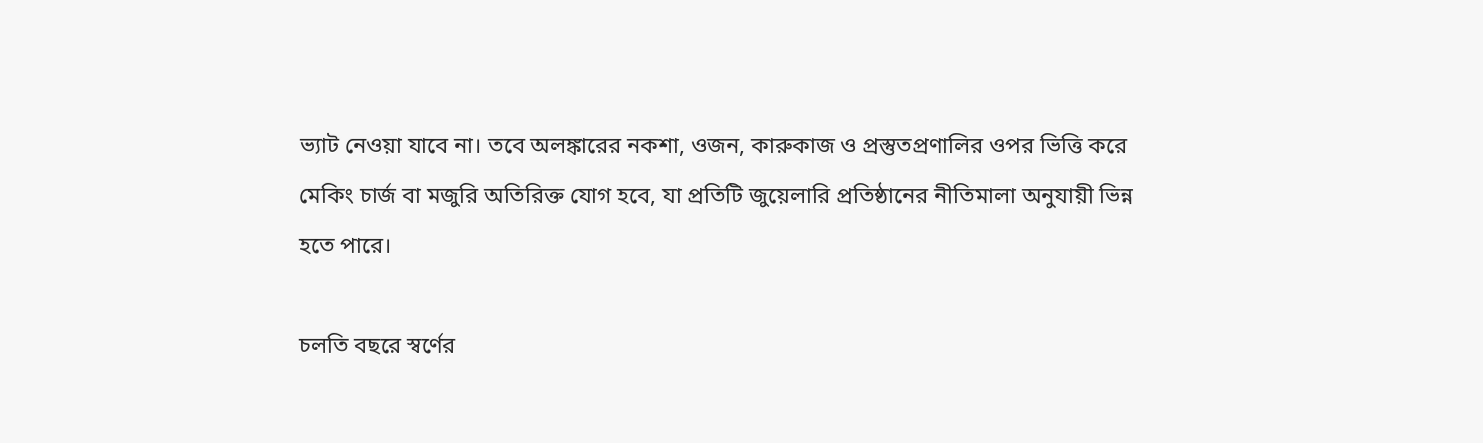ভ্যাট নেওয়া যাবে না। তবে অলঙ্কারের নকশা, ওজন, কারুকাজ ও প্রস্তুতপ্রণালির ওপর ভিত্তি করে মেকিং চার্জ বা মজুরি অতিরিক্ত যোগ হবে, যা প্রতিটি জুয়েলারি প্রতিষ্ঠানের নীতিমালা অনুযায়ী ভিন্ন হতে পারে।

চলতি বছরে স্বর্ণের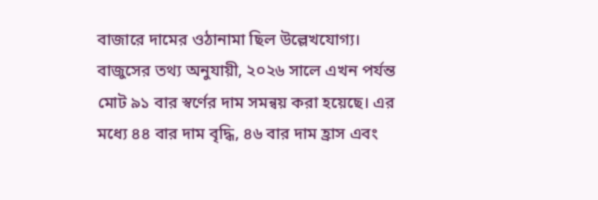বাজারে দামের ওঠানামা ছিল উল্লেখযোগ্য। বাজুসের তথ্য অনুযায়ী, ২০২৬ সালে এখন পর্যন্ত মোট ৯১ বার স্বর্ণের দাম সমন্বয় করা হয়েছে। এর মধ্যে ৪৪ বার দাম বৃদ্ধি, ৪৬ বার দাম হ্রাস এবং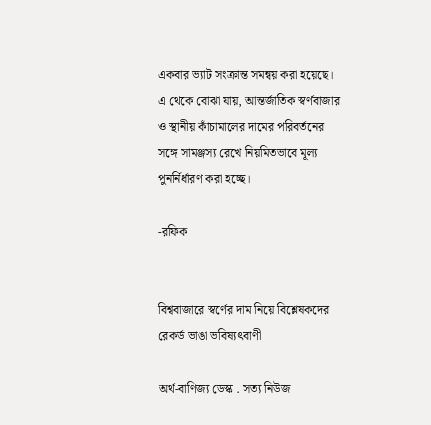একবার ভ্যাট সংক্রান্ত সমন্বয় করা হয়েছে। এ থেকে বোঝা যায়, আন্তর্জাতিক স্বর্ণবাজার ও স্থানীয় কাঁচামালের দামের পরিবর্তনের সঙ্গে সামঞ্জস্য রেখে নিয়মিতভাবে মূল্য পুনর্নির্ধারণ করা হচ্ছে।

-রফিক


বিশ্ববাজারে স্বর্ণের দাম নিয়ে বিশ্লেষকদের রেকর্ড ভাঙা ভবিষ্যৎবাণী

অর্থ-বাণিজ্য ডেস্ক . সত্য নিউজ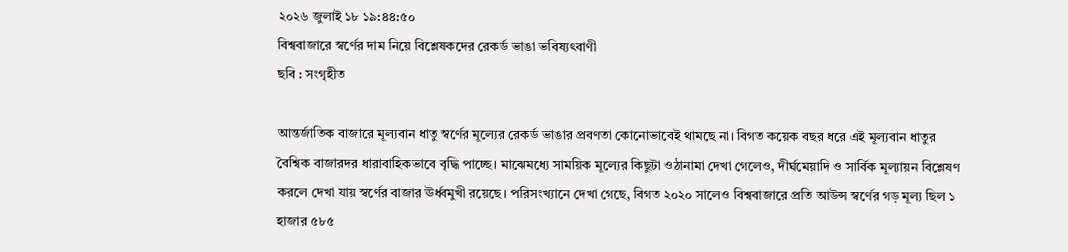২০২৬ জুলাই ১৮ ১৯:৪৪:৫০
বিশ্ববাজারে স্বর্ণের দাম নিয়ে বিশ্লেষকদের রেকর্ড ভাঙা ভবিষ্যৎবাণী
ছবি : সংগৃহীত

আন্তর্জাতিক বাজারে মূল্যবান ধাতু স্বর্ণের মূল্যের রেকর্ড ভাঙার প্রবণতা কোনোভাবেই থামছে না। বিগত কয়েক বছর ধরে এই মূল্যবান ধাতুর বৈশ্বিক বাজারদর ধারাবাহিকভাবে বৃদ্ধি পাচ্ছে। মাঝেমধ্যে সাময়িক মূল্যের কিছুটা ওঠানামা দেখা গেলেও, দীর্ঘমেয়াদি ও সার্বিক মূল্যায়ন বিশ্লেষণ করলে দেখা যায় স্বর্ণের বাজার ঊর্ধ্বমুখী রয়েছে। পরিসংখ্যানে দেখা গেছে, বিগত ২০২০ সালেও বিশ্ববাজারে প্রতি আউন্স স্বর্ণের গড় মূল্য ছিল ১ হাজার ৫৮৫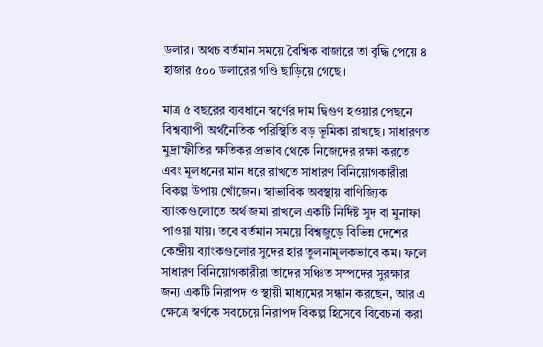ডলার। অথচ বর্তমান সময়ে বৈশ্বিক বাজারে তা বৃদ্ধি পেয়ে ৪ হাজার ৫০০ ডলারের গণ্ডি ছাড়িয়ে গেছে।

মাত্র ৫ বছরের ব্যবধানে স্বর্ণের দাম দ্বিগুণ হওয়ার পেছনে বিশ্বব্যাপী অর্থনৈতিক পরিস্থিতি বড় ভূমিকা রাখছে। সাধারণত মুদ্রাস্ফীতির ক্ষতিকর প্রভাব থেকে নিজেদের রক্ষা করতে এবং মূলধনের মান ধরে রাখতে সাধারণ বিনিয়োগকারীরা বিকল্প উপায় খোঁজেন। স্বাভাবিক অবস্থায় বাণিজ্যিক ব্যাংকগুলোতে অর্থ জমা রাখলে একটি নির্দিষ্ট সুদ বা মুনাফা পাওয়া যায়। তবে বর্তমান সময়ে বিশ্বজুড়ে বিভিন্ন দেশের কেন্দ্রীয় ব্যাংকগুলোর সুদের হার তুলনামূলকভাবে কম। ফলে সাধারণ বিনিয়োগকারীরা তাদের সঞ্চিত সম্পদের সুরক্ষার জন্য একটি নিরাপদ ও স্থায়ী মাধ্যমের সন্ধান করছেন, আর এ ক্ষেত্রে স্বর্ণকে সবচেয়ে নিরাপদ বিকল্প হিসেবে বিবেচনা করা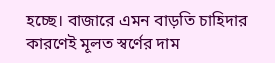হচ্ছে। বাজারে এমন বাড়তি চাহিদার কারণেই মূলত স্বর্ণের দাম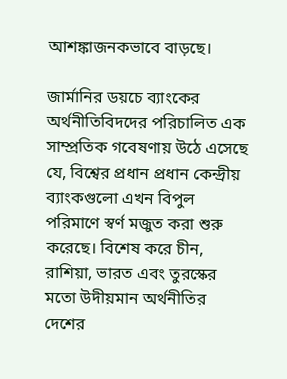আশঙ্কাজনকভাবে বাড়ছে।

জার্মানির ডয়চে ব্যাংকের অর্থনীতিবিদদের পরিচালিত এক সাম্প্রতিক গবেষণায় উঠে এসেছে যে, বিশ্বের প্রধান প্রধান কেন্দ্রীয় ব্যাংকগুলো এখন বিপুল পরিমাণে স্বর্ণ মজুত করা শুরু করেছে। বিশেষ করে চীন, রাশিয়া, ভারত এবং তুরস্কের মতো উদীয়মান অর্থনীতির দেশের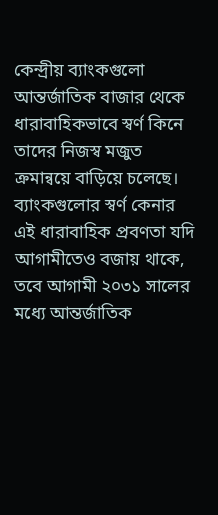কেন্দ্রীয় ব্যাংকগুলো আন্তর্জাতিক বাজার থেকে ধারাবাহিকভাবে স্বর্ণ কিনে তাদের নিজস্ব মজুত ক্রমান্বয়ে বাড়িয়ে চলেছে। ব্যাংকগুলোর স্বর্ণ কেনার এই ধারাবাহিক প্রবণতা যদি আগামীতেও বজায় থাকে, তবে আগামী ২০৩১ সালের মধ্যে আন্তর্জাতিক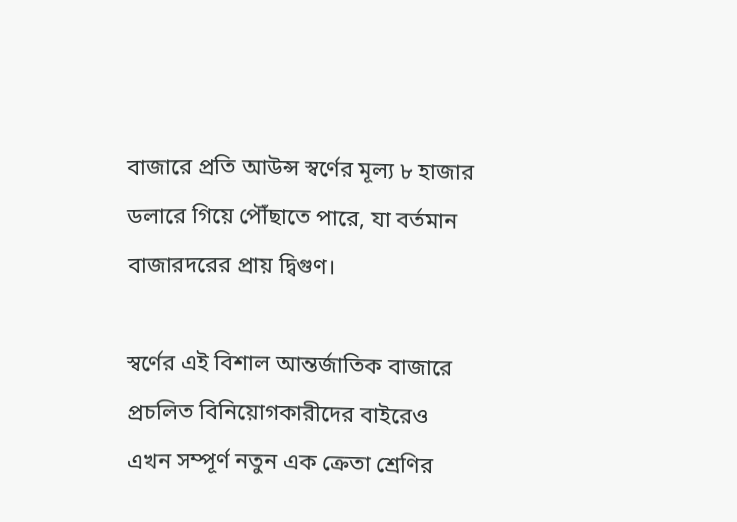বাজারে প্রতি আউন্স স্বর্ণের মূল্য ৮ হাজার ডলারে গিয়ে পৌঁছাতে পারে, যা বর্তমান বাজারদরের প্রায় দ্বিগুণ।

স্বর্ণের এই বিশাল আন্তর্জাতিক বাজারে প্রচলিত বিনিয়োগকারীদের বাইরেও এখন সম্পূর্ণ নতুন এক ক্রেতা শ্রেণির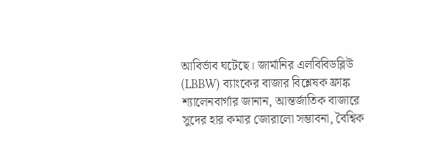আবির্ভাব ঘটেছে। জার্মানির এলবিবিডব্লিউ (LBBW) ব্যাংকের বাজার বিশ্লেষক ফ্রাঙ্ক শ্যালেনবার্গার জানান, আন্তর্জাতিক বাজারে সুদের হার কমার জোরালো সম্ভাবনা, বৈশ্বিক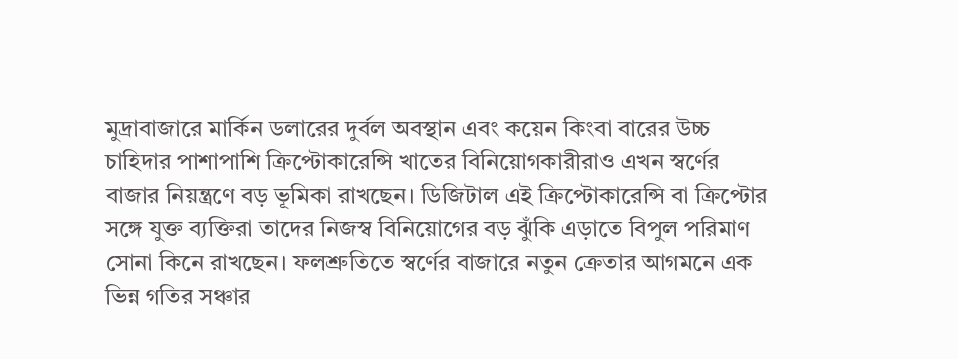মুদ্রাবাজারে মার্কিন ডলারের দুর্বল অবস্থান এবং কয়েন কিংবা বারের উচ্চ চাহিদার পাশাপাশি ক্রিপ্টোকারেন্সি খাতের বিনিয়োগকারীরাও এখন স্বর্ণের বাজার নিয়ন্ত্রণে বড় ভূমিকা রাখছেন। ডিজিটাল এই ক্রিপ্টোকারেন্সি বা ক্রিপ্টোর সঙ্গে যুক্ত ব্যক্তিরা তাদের নিজস্ব বিনিয়োগের বড় ঝুঁকি এড়াতে বিপুল পরিমাণ সোনা কিনে রাখছেন। ফলশ্রুতিতে স্বর্ণের বাজারে নতুন ক্রেতার আগমনে এক ভিন্ন গতির সঞ্চার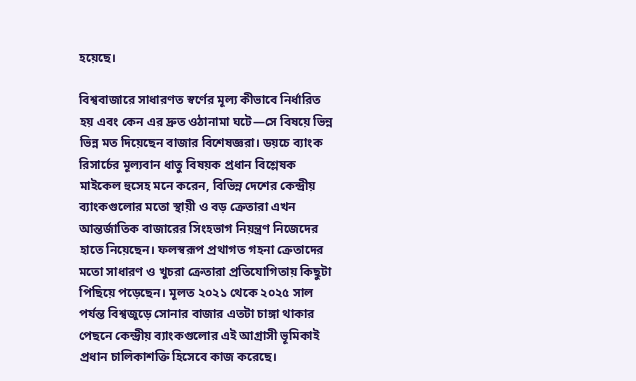হয়েছে।

বিশ্ববাজারে সাধারণত স্বর্ণের মূল্য কীভাবে নির্ধারিত হয় এবং কেন এর দ্রুত ওঠানামা ঘটে—সে বিষয়ে ভিন্ন ভিন্ন মত দিয়েছেন বাজার বিশেষজ্ঞরা। ডয়চে ব্যাংক রিসার্চের মূল্যবান ধাতু বিষয়ক প্রধান বিশ্লেষক মাইকেল হুসেহ মনে করেন, বিভিন্ন দেশের কেন্দ্রীয় ব্যাংকগুলোর মতো স্থায়ী ও বড় ক্রেতারা এখন আন্তর্জাতিক বাজারের সিংহভাগ নিয়ন্ত্রণ নিজেদের হাতে নিয়েছেন। ফলস্বরূপ প্রথাগত গহনা ক্রেতাদের মতো সাধারণ ও খুচরা ক্রেতারা প্রতিযোগিতায় কিছুটা পিছিয়ে পড়েছেন। মূলত ২০২১ থেকে ২০২৫ সাল পর্যন্ত বিশ্বজুড়ে সোনার বাজার এতটা চাঙ্গা থাকার পেছনে কেন্দ্রীয় ব্যাংকগুলোর এই আগ্রাসী ভূমিকাই প্রধান চালিকাশক্তি হিসেবে কাজ করেছে।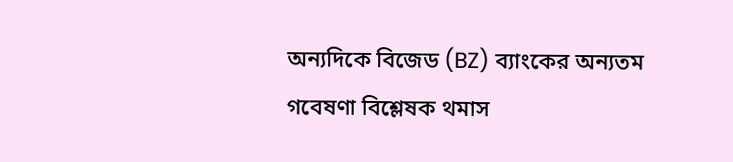অন্যদিকে বিজেড (BZ) ব্যাংকের অন্যতম গবেষণা বিশ্লেষক থমাস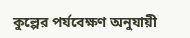কুল্পের পর্যবেক্ষণ অনুযায়ী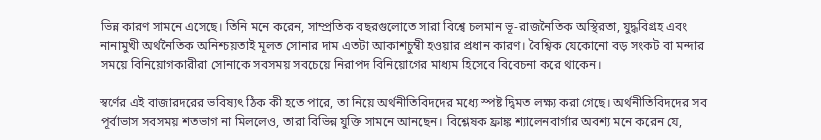ভিন্ন কারণ সামনে এসেছে। তিনি মনে করেন, সাম্প্রতিক বছরগুলোতে সারা বিশ্বে চলমান ভূ-রাজনৈতিক অস্থিরতা, যুদ্ধবিগ্রহ এবং নানামুখী অর্থনৈতিক অনিশ্চয়তাই মূলত সোনার দাম এতটা আকাশচুম্বী হওয়ার প্রধান কারণ। বৈশ্বিক যেকোনো বড় সংকট বা মন্দার সময়ে বিনিয়োগকারীরা সোনাকে সবসময় সবচেয়ে নিরাপদ বিনিয়োগের মাধ্যম হিসেবে বিবেচনা করে থাকেন।

স্বর্ণের এই বাজারদরের ভবিষ্যৎ ঠিক কী হতে পারে, তা নিয়ে অর্থনীতিবিদদের মধ্যে স্পষ্ট দ্বিমত লক্ষ্য করা গেছে। অর্থনীতিবিদদের সব পূর্বাভাস সবসময় শতভাগ না মিললেও, তারা বিভিন্ন যুক্তি সামনে আনছেন। বিশ্লেষক ফ্রাঙ্ক শ্যালেনবার্গার অবশ্য মনে করেন যে,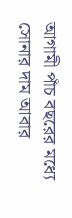আগামী পাঁচ বছরের মধ্যে সোনার দাম আবার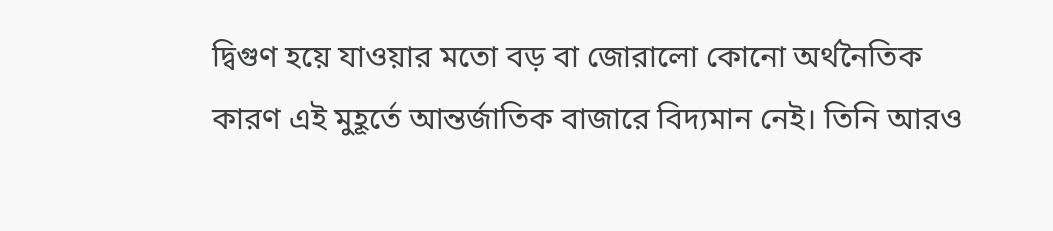দ্বিগুণ হয়ে যাওয়ার মতো বড় বা জোরালো কোনো অর্থনৈতিক কারণ এই মুহূর্তে আন্তর্জাতিক বাজারে বিদ্যমান নেই। তিনি আরও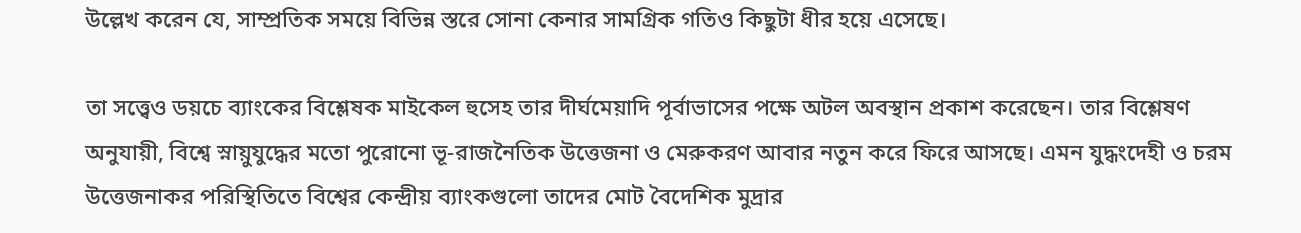উল্লেখ করেন যে, সাম্প্রতিক সময়ে বিভিন্ন স্তরে সোনা কেনার সামগ্রিক গতিও কিছুটা ধীর হয়ে এসেছে।

তা সত্ত্বেও ডয়চে ব্যাংকের বিশ্লেষক মাইকেল হুসেহ তার দীর্ঘমেয়াদি পূর্বাভাসের পক্ষে অটল অবস্থান প্রকাশ করেছেন। তার বিশ্লেষণ অনুযায়ী, বিশ্বে স্নায়ুযুদ্ধের মতো পুরোনো ভূ-রাজনৈতিক উত্তেজনা ও মেরুকরণ আবার নতুন করে ফিরে আসছে। এমন যুদ্ধংদেহী ও চরম উত্তেজনাকর পরিস্থিতিতে বিশ্বের কেন্দ্রীয় ব্যাংকগুলো তাদের মোট বৈদেশিক মুদ্রার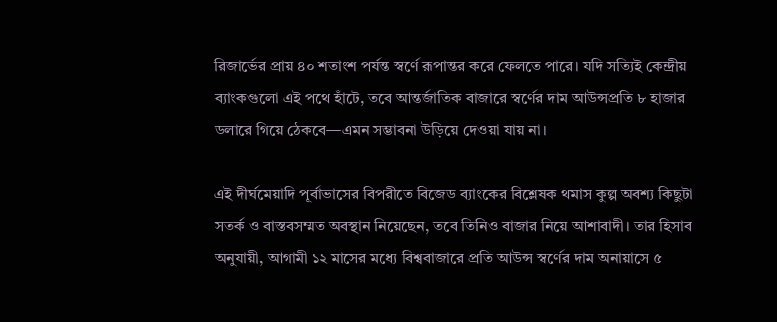রিজার্ভের প্রায় ৪০ শতাংশ পর্যন্ত স্বর্ণে রূপান্তর করে ফেলতে পারে। যদি সত্যিই কেন্দ্রীয় ব্যাংকগুলো এই পথে হাঁটে, তবে আন্তর্জাতিক বাজারে স্বর্ণের দাম আউন্সপ্রতি ৮ হাজার ডলারে গিয়ে ঠেকবে—এমন সম্ভাবনা উড়িয়ে দেওয়া যায় না।

এই দীর্ঘমেয়াদি পূর্বাভাসের বিপরীতে বিজেড ব্যাংকের বিশ্লেষক থমাস কুল্প অবশ্য কিছুটা সতর্ক ও বাস্তবসম্মত অবস্থান নিয়েছেন, তবে তিনিও বাজার নিয়ে আশাবাদী। তার হিসাব অনুযায়ী, আগামী ১২ মাসের মধ্যে বিশ্ববাজারে প্রতি আউন্স স্বর্ণের দাম অনায়াসে ৫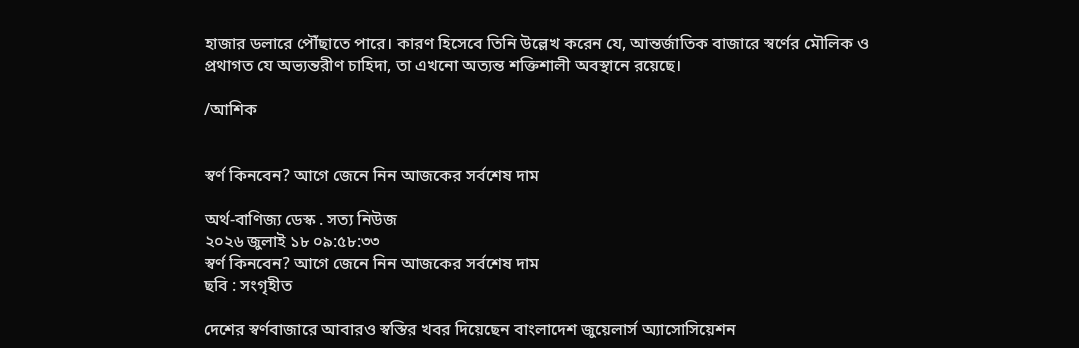হাজার ডলারে পৌঁছাতে পারে। কারণ হিসেবে তিনি উল্লেখ করেন যে, আন্তর্জাতিক বাজারে স্বর্ণের মৌলিক ও প্রথাগত যে অভ্যন্তরীণ চাহিদা, তা এখনো অত্যন্ত শক্তিশালী অবস্থানে রয়েছে।

/আশিক


স্বর্ণ কিনবেন? আগে জেনে নিন আজকের সর্বশেষ দাম

অর্থ-বাণিজ্য ডেস্ক . সত্য নিউজ
২০২৬ জুলাই ১৮ ০৯:৫৮:৩৩
স্বর্ণ কিনবেন? আগে জেনে নিন আজকের সর্বশেষ দাম
ছবি : সংগৃহীত

দেশের স্বর্ণবাজারে আবারও স্বস্তির খবর দিয়েছেন বাংলাদেশ জুয়েলার্স অ্যাসোসিয়েশন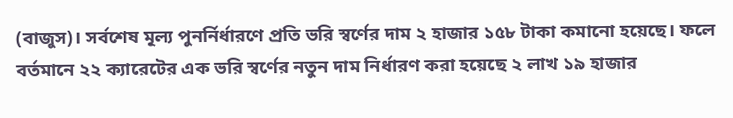(বাজুস)। সর্বশেষ মূল্য পুনর্নির্ধারণে প্রতি ভরি স্বর্ণের দাম ২ হাজার ১৫৮ টাকা কমানো হয়েছে। ফলে বর্তমানে ২২ ক্যারেটের এক ভরি স্বর্ণের নতুন দাম নির্ধারণ করা হয়েছে ২ লাখ ১৯ হাজার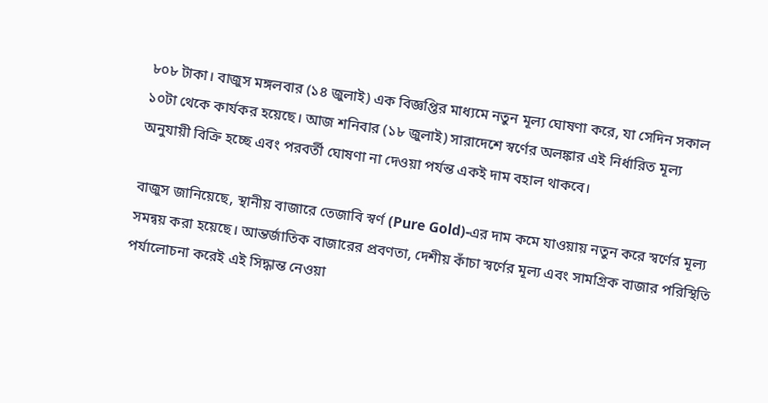৮০৮ টাকা। বাজুস মঙ্গলবার (১৪ জুলাই) এক বিজ্ঞপ্তির মাধ্যমে নতুন মূল্য ঘোষণা করে, যা সেদিন সকাল ১০টা থেকে কার্যকর হয়েছে। আজ শনিবার (১৮ জুলাই) সারাদেশে স্বর্ণের অলঙ্কার এই নির্ধারিত মূল্য অনুযায়ী বিক্রি হচ্ছে এবং পরবর্তী ঘোষণা না দেওয়া পর্যন্ত একই দাম বহাল থাকবে।

বাজুস জানিয়েছে, স্থানীয় বাজারে তেজাবি স্বর্ণ (Pure Gold)-এর দাম কমে যাওয়ায় নতুন করে স্বর্ণের মূল্য সমন্বয় করা হয়েছে। আন্তর্জাতিক বাজারের প্রবণতা, দেশীয় কাঁচা স্বর্ণের মূল্য এবং সামগ্রিক বাজার পরিস্থিতি পর্যালোচনা করেই এই সিদ্ধান্ত নেওয়া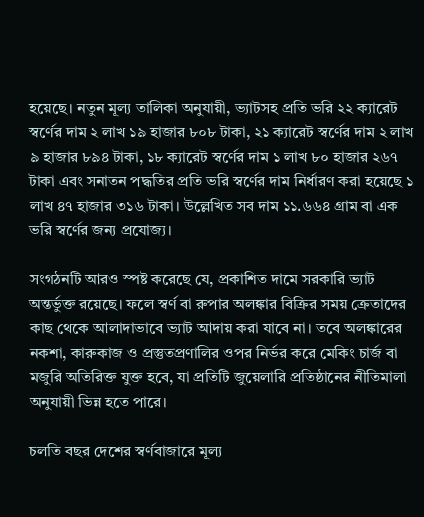হয়েছে। নতুন মূল্য তালিকা অনুযায়ী, ভ্যাটসহ প্রতি ভরি ২২ ক্যারেট স্বর্ণের দাম ২ লাখ ১৯ হাজার ৮০৮ টাকা, ২১ ক্যারেট স্বর্ণের দাম ২ লাখ ৯ হাজার ৮৯৪ টাকা, ১৮ ক্যারেট স্বর্ণের দাম ১ লাখ ৮০ হাজার ২৬৭ টাকা এবং সনাতন পদ্ধতির প্রতি ভরি স্বর্ণের দাম নির্ধারণ করা হয়েছে ১ লাখ ৪৭ হাজার ৩১৬ টাকা। উল্লেখিত সব দাম ১১.৬৬৪ গ্রাম বা এক ভরি স্বর্ণের জন্য প্রযোজ্য।

সংগঠনটি আরও স্পষ্ট করেছে যে, প্রকাশিত দামে সরকারি ভ্যাট অন্তর্ভুক্ত রয়েছে। ফলে স্বর্ণ বা রুপার অলঙ্কার বিক্রির সময় ক্রেতাদের কাছ থেকে আলাদাভাবে ভ্যাট আদায় করা যাবে না। তবে অলঙ্কারের নকশা, কারুকাজ ও প্রস্তুতপ্রণালির ওপর নির্ভর করে মেকিং চার্জ বা মজুরি অতিরিক্ত যুক্ত হবে, যা প্রতিটি জুয়েলারি প্রতিষ্ঠানের নীতিমালা অনুযায়ী ভিন্ন হতে পারে।

চলতি বছর দেশের স্বর্ণবাজারে মূল্য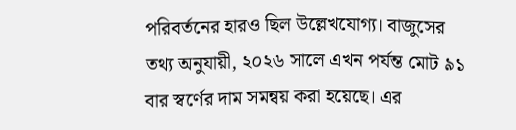পরিবর্তনের হারও ছিল উল্লেখযোগ্য। বাজুসের তথ্য অনুযায়ী, ২০২৬ সালে এখন পর্যন্ত মোট ৯১ বার স্বর্ণের দাম সমন্বয় করা হয়েছে। এর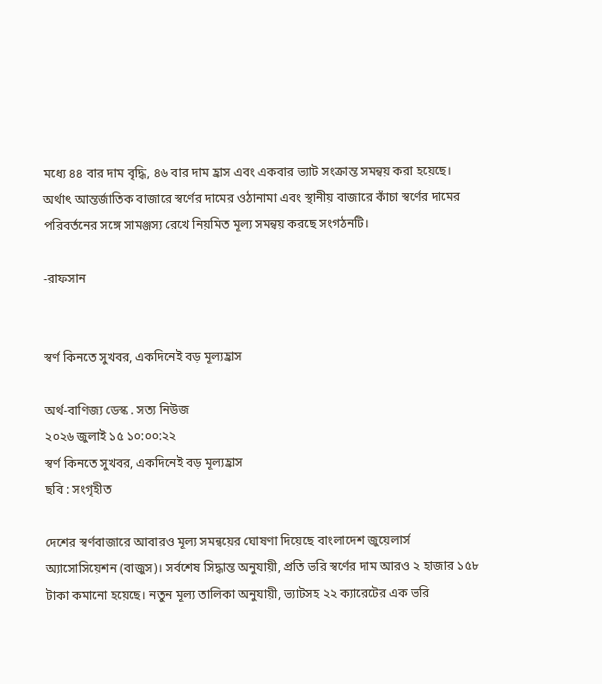মধ্যে ৪৪ বার দাম বৃদ্ধি, ৪৬ বার দাম হ্রাস এবং একবার ভ্যাট সংক্রান্ত সমন্বয় করা হয়েছে। অর্থাৎ আন্তর্জাতিক বাজারে স্বর্ণের দামের ওঠানামা এবং স্থানীয় বাজারে কাঁচা স্বর্ণের দামের পরিবর্তনের সঙ্গে সামঞ্জস্য রেখে নিয়মিত মূল্য সমন্বয় করছে সংগঠনটি।

-রাফসান


স্বর্ণ কিনতে সুখবর, একদিনেই বড় মূল্যহ্রাস

অর্থ-বাণিজ্য ডেস্ক . সত্য নিউজ
২০২৬ জুলাই ১৫ ১০:০০:২২
স্বর্ণ কিনতে সুখবর, একদিনেই বড় মূল্যহ্রাস
ছবি : সংগৃহীত

দেশের স্বর্ণবাজারে আবারও মূল্য সমন্বয়ের ঘোষণা দিয়েছে বাংলাদেশ জুয়েলার্স অ্যাসোসিয়েশন (বাজুস)। সর্বশেষ সিদ্ধান্ত অনুযায়ী, প্রতি ভরি স্বর্ণের দাম আরও ২ হাজার ১৫৮ টাকা কমানো হয়েছে। নতুন মূল্য তালিকা অনুযায়ী, ভ্যাটসহ ২২ ক্যারেটের এক ভরি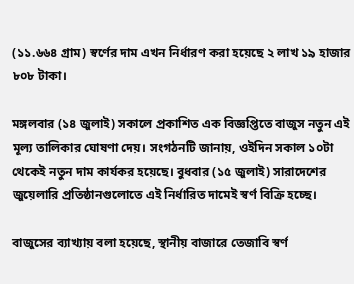(১১.৬৬৪ গ্রাম) স্বর্ণের দাম এখন নির্ধারণ করা হয়েছে ২ লাখ ১৯ হাজার ৮০৮ টাকা।

মঙ্গলবার (১৪ জুলাই) সকালে প্রকাশিত এক বিজ্ঞপ্তিতে বাজুস নতুন এই মূল্য তালিকার ঘোষণা দেয়। সংগঠনটি জানায়, ওইদিন সকাল ১০টা থেকেই নতুন দাম কার্যকর হয়েছে। বুধবার (১৫ জুলাই) সারাদেশের জুয়েলারি প্রতিষ্ঠানগুলোতে এই নির্ধারিত দামেই স্বর্ণ বিক্রি হচ্ছে।

বাজুসের ব্যাখ্যায় বলা হয়েছে, স্থানীয় বাজারে তেজাবি স্বর্ণ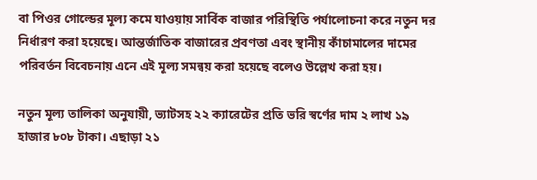বা পিওর গোল্ডের মূল্য কমে যাওয়ায় সার্বিক বাজার পরিস্থিতি পর্যালোচনা করে নতুন দর নির্ধারণ করা হয়েছে। আন্তর্জাতিক বাজারের প্রবণতা এবং স্থানীয় কাঁচামালের দামের পরিবর্তন বিবেচনায় এনে এই মূল্য সমন্বয় করা হয়েছে বলেও উল্লেখ করা হয়।

নতুন মূল্য তালিকা অনুযায়ী, ভ্যাটসহ ২২ ক্যারেটের প্রতি ভরি স্বর্ণের দাম ২ লাখ ১৯ হাজার ৮০৮ টাকা। এছাড়া ২১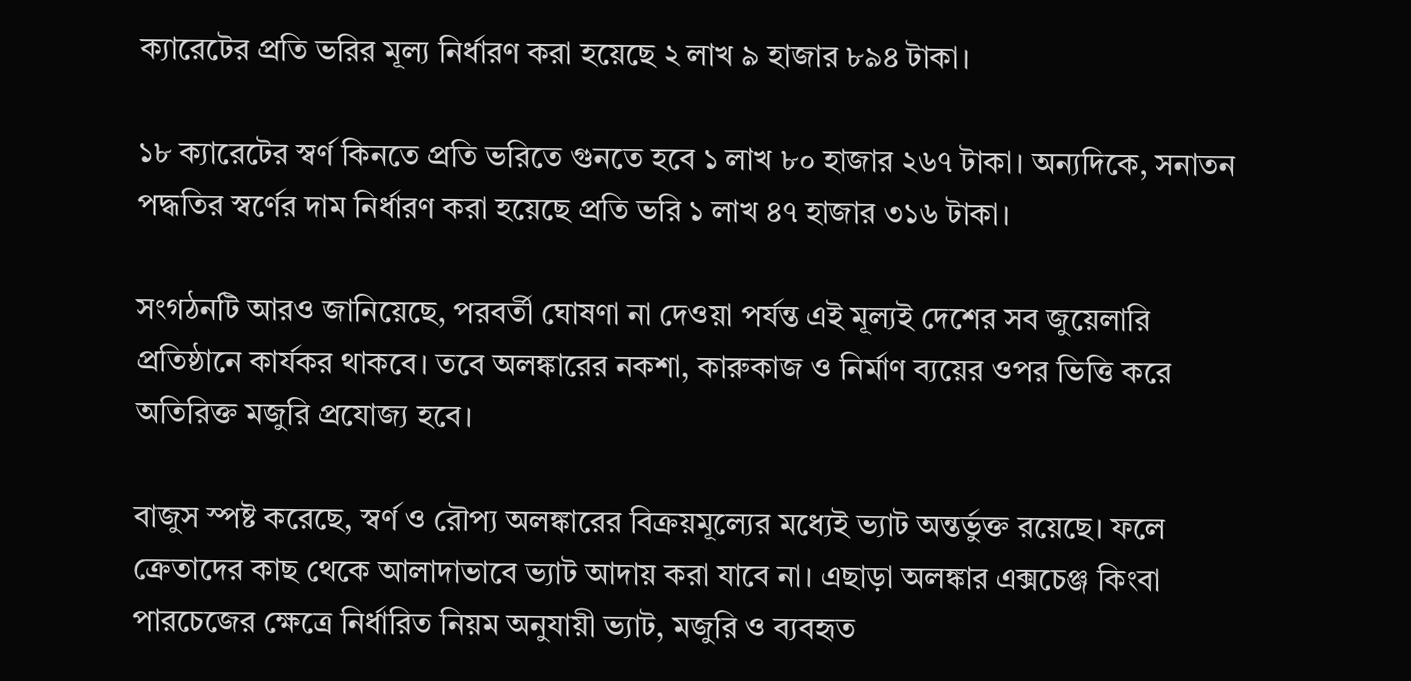ক্যারেটের প্রতি ভরির মূল্য নির্ধারণ করা হয়েছে ২ লাখ ৯ হাজার ৮৯৪ টাকা।

১৮ ক্যারেটের স্বর্ণ কিনতে প্রতি ভরিতে গুনতে হবে ১ লাখ ৮০ হাজার ২৬৭ টাকা। অন্যদিকে, সনাতন পদ্ধতির স্বর্ণের দাম নির্ধারণ করা হয়েছে প্রতি ভরি ১ লাখ ৪৭ হাজার ৩১৬ টাকা।

সংগঠনটি আরও জানিয়েছে, পরবর্তী ঘোষণা না দেওয়া পর্যন্ত এই মূল্যই দেশের সব জুয়েলারি প্রতিষ্ঠানে কার্যকর থাকবে। তবে অলঙ্কারের নকশা, কারুকাজ ও নির্মাণ ব্যয়ের ওপর ভিত্তি করে অতিরিক্ত মজুরি প্রযোজ্য হবে।

বাজুস স্পষ্ট করেছে, স্বর্ণ ও রৌপ্য অলঙ্কারের বিক্রয়মূল্যের মধ্যেই ভ্যাট অন্তর্ভুক্ত রয়েছে। ফলে ক্রেতাদের কাছ থেকে আলাদাভাবে ভ্যাট আদায় করা যাবে না। এছাড়া অলঙ্কার এক্সচেঞ্জ কিংবা পারচেজের ক্ষেত্রে নির্ধারিত নিয়ম অনুযায়ী ভ্যাট, মজুরি ও ব্যবহৃত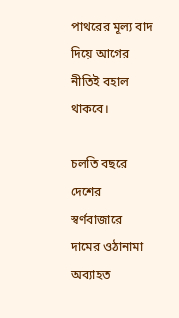পাথরের মূল্য বাদ দিয়ে আগের নীতিই বহাল থাকবে।

চলতি বছরে দেশের স্বর্ণবাজারে দামের ওঠানামা অব্যাহত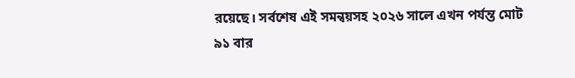রয়েছে। সর্বশেষ এই সমন্বয়সহ ২০২৬ সালে এখন পর্যন্ত মোট ৯১ বার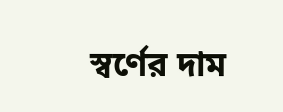স্বর্ণের দাম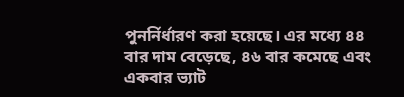পুনর্নির্ধারণ করা হয়েছে। এর মধ্যে ৪৪ বার দাম বেড়েছে, ৪৬ বার কমেছে এবং একবার ভ্যাট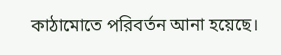কাঠামোতে পরিবর্তন আনা হয়েছে।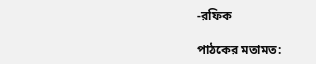-রফিক

পাঠকের মতামত: